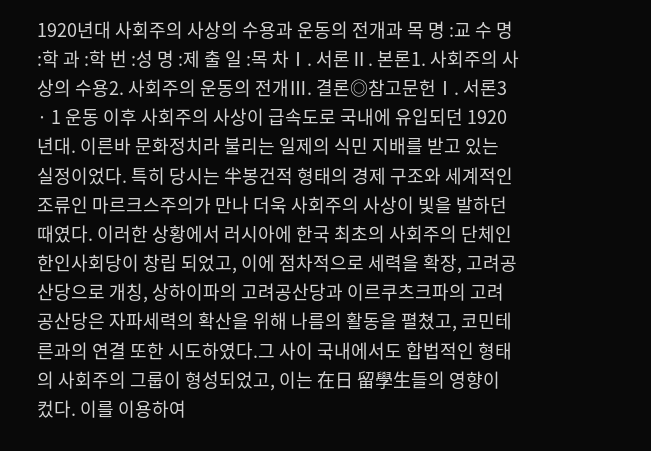1920년대 사회주의 사상의 수용과 운동의 전개과 목 명 :교 수 명 :학 과 :학 번 :성 명 :제 출 일 :목 차Ⅰ. 서론Ⅱ. 본론1. 사회주의 사상의 수용2. 사회주의 운동의 전개Ⅲ. 결론◎참고문헌Ⅰ. 서론3 · 1 운동 이후 사회주의 사상이 급속도로 국내에 유입되던 1920년대. 이른바 문화정치라 불리는 일제의 식민 지배를 받고 있는 실정이었다. 특히 당시는 半봉건적 형태의 경제 구조와 세계적인 조류인 마르크스주의가 만나 더욱 사회주의 사상이 빛을 발하던 때였다. 이러한 상황에서 러시아에 한국 최초의 사회주의 단체인 한인사회당이 창립 되었고, 이에 점차적으로 세력을 확장, 고려공산당으로 개칭, 상하이파의 고려공산당과 이르쿠츠크파의 고려공산당은 자파세력의 확산을 위해 나름의 활동을 펼쳤고, 코민테른과의 연결 또한 시도하였다.그 사이 국내에서도 합법적인 형태의 사회주의 그룹이 형성되었고, 이는 在日 留學生들의 영향이 컸다. 이를 이용하여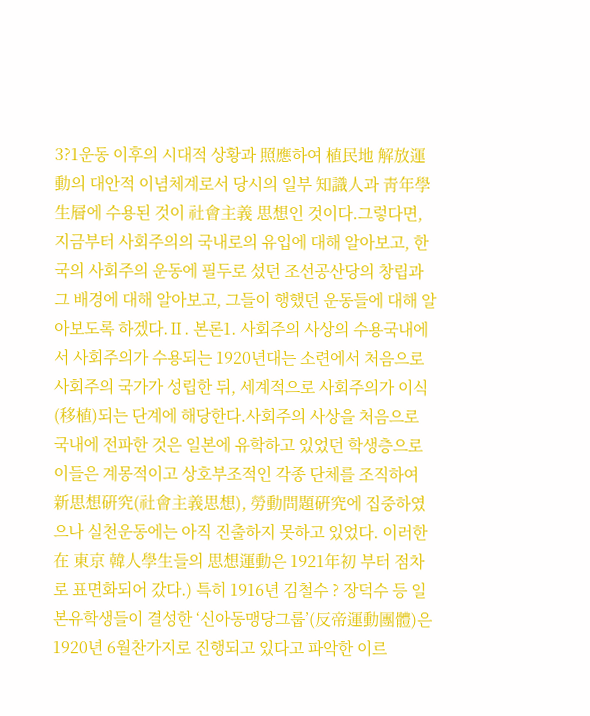3?1운동 이후의 시대적 상황과 照應하여 植民地 解放運動의 대안적 이념체계로서 당시의 일부 知識人과 靑年學生層에 수용된 것이 社會主義 思想인 것이다.그렇다면, 지금부터 사회주의의 국내로의 유입에 대해 알아보고, 한국의 사회주의 운동에 필두로 섰던 조선공산당의 창립과 그 배경에 대해 알아보고, 그들이 행했던 운동들에 대해 알아보도록 하겠다.Ⅱ. 본론1. 사회주의 사상의 수용국내에서 사회주의가 수용되는 1920년대는 소련에서 처음으로 사회주의 국가가 성립한 뒤, 세계적으로 사회주의가 이식(移植)되는 단계에 해당한다.사회주의 사상을 처음으로 국내에 전파한 것은 일본에 유학하고 있었던 학생층으로 이들은 계몽적이고 상호부조적인 각종 단체를 조직하여 新思想硏究(社會主義思想), 勞動問題硏究에 집중하였으나 실천운동에는 아직 진출하지 못하고 있었다. 이러한 在 東京 韓人學生들의 思想運動은 1921年初 부터 점차로 표면화되어 갔다.) 특히 1916년 김철수 ? 장덕수 등 일본유학생들이 결성한 ‘신아동맹당그룹’(反帝運動團體)은 1920년 6월찬가지로 진행되고 있다고 파악한 이르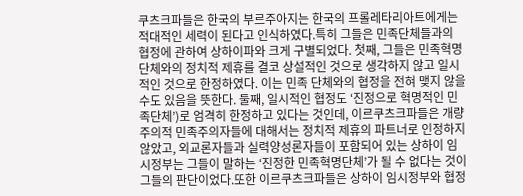쿠츠크파들은 한국의 부르주아지는 한국의 프롤레타리아트에게는 적대적인 세력이 된다고 인식하였다.특히 그들은 민족단체들과의 협정에 관하여 상하이파와 크게 구별되었다. 첫째, 그들은 민족혁명단체와의 정치적 제휴를 결코 상설적인 것으로 생각하지 않고 일시적인 것으로 한정하였다. 이는 민족 단체와의 협정을 전혀 맺지 않을 수도 있음을 뜻한다. 둘째, 일시적인 협정도 ‘진정으로 혁명적인 민족단체’)로 엄격히 한정하고 있다는 것인데, 이르쿠츠크파들은 개량주의적 민족주의자들에 대해서는 정치적 제휴의 파트너로 인정하지 않았고, 외교론자들과 실력양성론자들이 포함되어 있는 상하이 임시정부는 그들이 말하는 ‘진정한 민족혁명단체’가 될 수 없다는 것이 그들의 판단이었다.또한 이르쿠츠크파들은 상하이 임시정부와 협정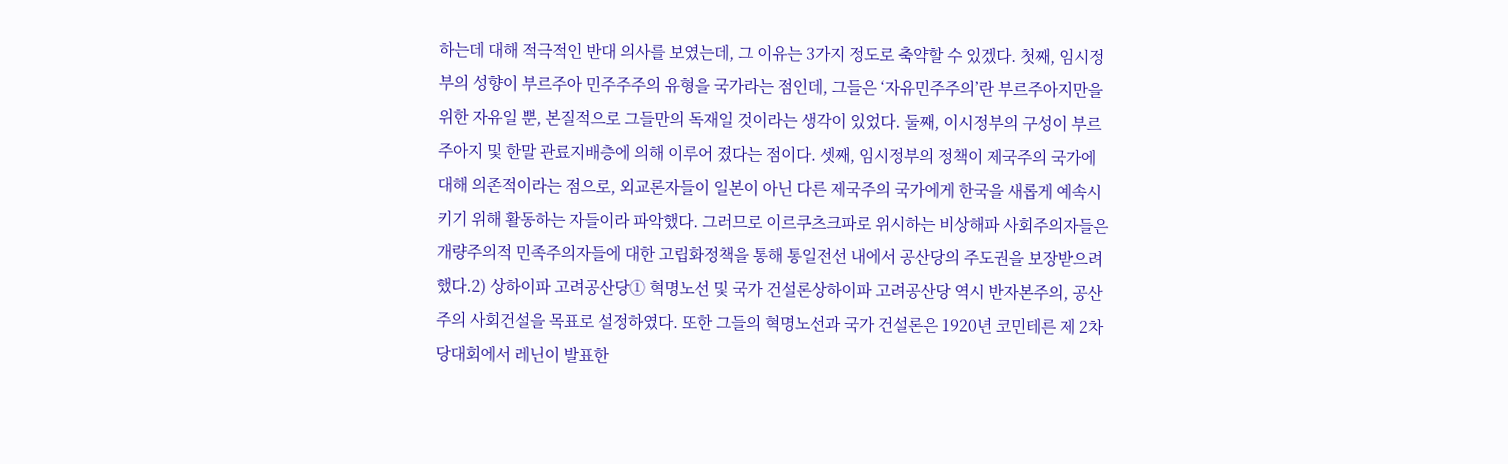하는데 대해 적극적인 반대 의사를 보였는데, 그 이유는 3가지 정도로 축약할 수 있겠다. 첫째, 임시정부의 성향이 부르주아 민주주주의 유형을 국가라는 점인데, 그들은 ‘자유민주주의’란 부르주아지만을 위한 자유일 뿐, 본질적으로 그들만의 독재일 것이라는 생각이 있었다. 둘째, 이시정부의 구성이 부르주아지 및 한말 관료지배층에 의해 이루어 졌다는 점이다. 셋째, 임시정부의 정책이 제국주의 국가에 대해 의존적이라는 점으로, 외교론자들이 일본이 아닌 다른 제국주의 국가에게 한국을 새롭게 예속시키기 위해 활동하는 자들이라 파악했다. 그러므로 이르쿠츠크파로 위시하는 비상해파 사회주의자들은 개량주의적 민족주의자들에 대한 고립화정책을 통해 통일전선 내에서 공산당의 주도권을 보장받으려 했다.2) 상하이파 고려공산당① 혁명노선 및 국가 건설론상하이파 고려공산당 역시 반자본주의, 공산주의 사회건설을 목표로 설정하였다. 또한 그들의 혁명노선과 국가 건설론은 1920년 코민테른 제 2차 당대회에서 레닌이 발표한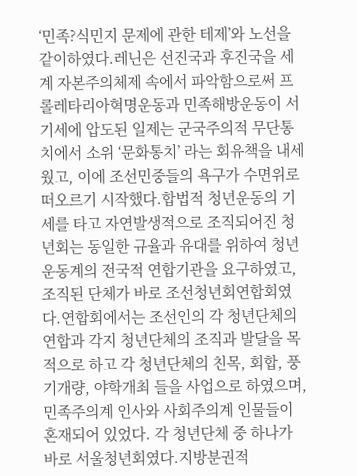‘민족?식민지 문제에 관한 테제’와 노선을 같이하였다.레닌은 선진국과 후진국을 세계 자본주의체제 속에서 파악함으로써 프롤레타리아혁명운동과 민족해방운동이 서기세에 압도된 일제는 군국주의적 무단통치에서 소위 ‘문화통치’ 라는 회유책을 내세웠고, 이에 조선민중들의 욕구가 수면위로 떠오르기 시작했다.합법적 청년운동의 기세를 타고 자연발생적으로 조직되어진 청년회는 동일한 규율과 유대를 위하여 청년운동계의 전국적 연합기관을 요구하였고, 조직된 단체가 바로 조선청년회연합회였다.연합회에서는 조선인의 각 청년단체의 연합과 각지 청년단체의 조직과 발달을 목적으로 하고 각 청년단체의 친목, 회합, 풍기개량, 야학개최 들을 사업으로 하였으며, 민족주의계 인사와 사회주의계 인물들이 혼재되어 있었다. 각 청년단체 중 하나가 바로 서울청년회였다.지방분권적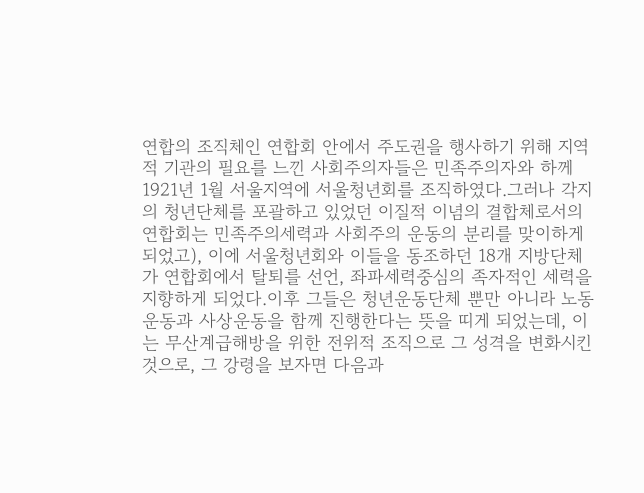연합의 조직체인 연합회 안에서 주도권을 행사하기 위해 지역적 기관의 필요를 느낀 사회주의자들은 민족주의자와 하께 1921년 1월 서울지역에 서울청년회를 조직하였다.그러나 각지의 청년단체를 포괄하고 있었던 이질적 이념의 결합체로서의 연합회는 민족주의세력과 사회주의 운동의 분리를 맞이하게 되었고), 이에 서울청년회와 이들을 동조하던 18개 지방단체가 연합회에서 탈퇴를 선언, 좌파세력중심의 족자적인 세력을 지향하게 되었다.이후 그들은 청년운동단체 뿐만 아니라 노동운동과 사상운동을 함께 진행한다는 뜻을 띠게 되었는데, 이는 무산계급해방을 위한 전위적 조직으로 그 성격을 변화시킨 것으로, 그 강령을 보자면 다음과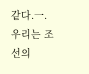같다.一. 우리는 조선의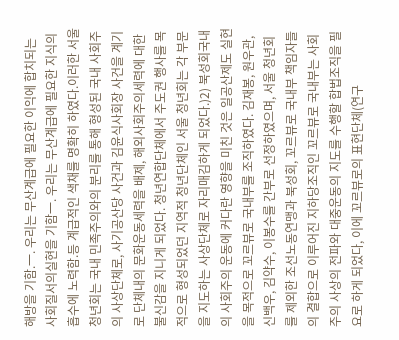해방을 기함.一. 우리는 무산계급에 필요한 이익에 합치되는 사회질서의실현을 기함一. 우리는 무산계급에 필요한 지식의 흡수에 노력함.등 계급적인 색채를 명확히 하였다.이러한 서울청년회는 국내 민족주의와의 분리를 통해 형성된 국내 사회주의 사상단체로, 사기공산당 사건과 김윤식사회장 사건을 계기로 단체내의 문화운동세력을 배제, 해외사회주의세력에 대한 불신감을 지니게 되었다. 청년연합단체에서 주도권 행사를 목적으로 형성되었던 지역적 청년단체인 서울 청년회는 각 부문을 지도하는 사상단체로 자리매김하게 되었다.)2) 북성회국내의 사회주의 운동에 커다란 영향을 미친 것은 일공산제도 실현을 목적으로 꼬르뷰로 국내부를 조직하였다. 김재봉, 원우관, 신백우, 김약수, 이봉수를 간부로 선정하였으며, 서울 청년회를 제외한 조선노동연맹과 북성회, 꼬르뷰로 국내부 책임자들의 결합으로 이루어진 지하당조직인 꼬르뷰로 국내부는 사회주의 사상의 전파와 대중운동의 지도를 수행할 합법조직을 필요로 하게 되었다, 이에 꼬르뷰로의 표현단체(연구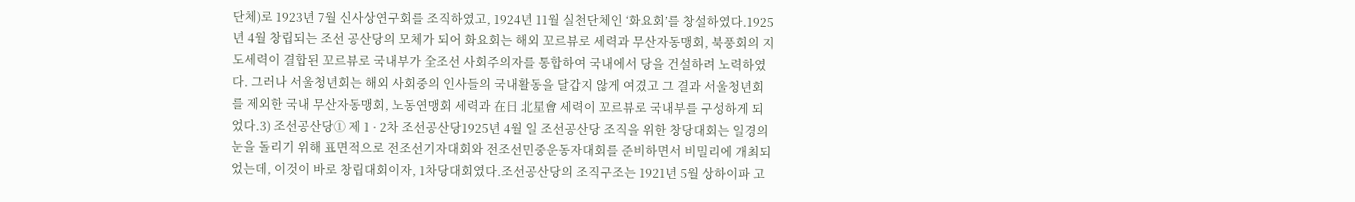단체)로 1923년 7월 신사상연구회를 조직하였고, 1924년 11월 실천단체인 ‘화요회’를 창설하였다.1925년 4월 창립되는 조선 공산당의 모체가 되어 화요회는 해외 꼬르뷰로 세력과 무산자동맹회, 북풍회의 지도세력이 결합된 꼬르뷰로 국내부가 全조선 사회주의자를 통합하여 국내에서 당을 건설하려 노력하였다. 그러나 서울청년회는 해외 사회중의 인사들의 국내활동을 달갑지 않게 여겼고 그 결과 서울청년회를 제외한 국내 무산자동맹회, 노동연맹회 세력과 在日 北星會 세력이 꼬르뷰로 국내부를 구성하게 되었다.3) 조선공산당① 제 1 · 2차 조선공산당1925년 4월 일 조선공산당 조직을 위한 창당대회는 일경의 눈을 돌리기 위해 표면적으로 전조선기자대회와 전조선민중운동자대회를 준비하면서 비밀리에 개최되었는데, 이것이 바로 창립대회이자, 1차당대회였다.조선공산당의 조직구조는 1921년 5월 상하이파 고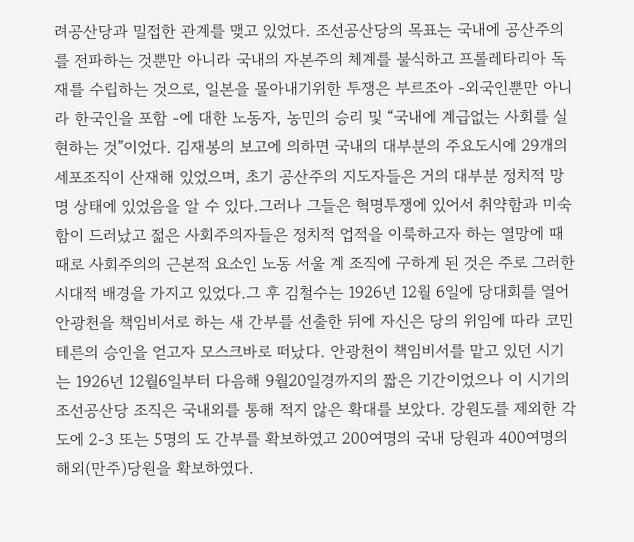려공산당과 밀접한 관계를 맺고 있었다. 조선공산당의 목표는 국내에 공산주의를 전파하는 것뿐만 아니라 국내의 자본주의 체계를 불식하고 프롤레타리아 독재를 수립하는 것으로, 일본을 몰아내기위한 투쟁은 부르조아 -외국인뿐만 아니라 한국인을 포함 -에 대한 노동자, 농민의 승리 및 “국내에 계급없는 사회를 실현하는 것”이었다. 김재봉의 보고에 의하면 국내의 대부분의 주요도시에 29개의 세포조직이 산재해 있었으며, 초기 공산주의 지도자들은 거의 대부분 정치적 망명 상태에 있었음을 알 수 있다.그러나 그들은 혁명투쟁에 있어서 취약함과 미숙함이 드러났고 젊은 사회주의자들은 정치적 업적을 이룩하고자 하는 열망에 때때로 사회주의의 근본적 요소인 노동 서울 계 조직에 구하게 된 것은 주로 그러한 시대적 배경을 가지고 있었다.그 후 김철수는 1926년 12월 6일에 당대회를 열어 안광천을 책임비서로 하는 새 간부를 선출한 뒤에 자신은 당의 위임에 따라 코민테른의 승인을 얻고자 모스크바로 떠났다. 안광천이 책임비서를 맡고 있던 시기는 1926년 12월6일부터 다음해 9월20일경까지의 짧은 기간이었으나 이 시기의 조선공산당 조직은 국내외를 통해 적지 않은 확대를 보았다. 강원도를 제외한 각도에 2-3 또는 5명의 도 간부를 확보하였고 200여명의 국내 당원과 400여명의 해외(만주)당원을 확보하였다.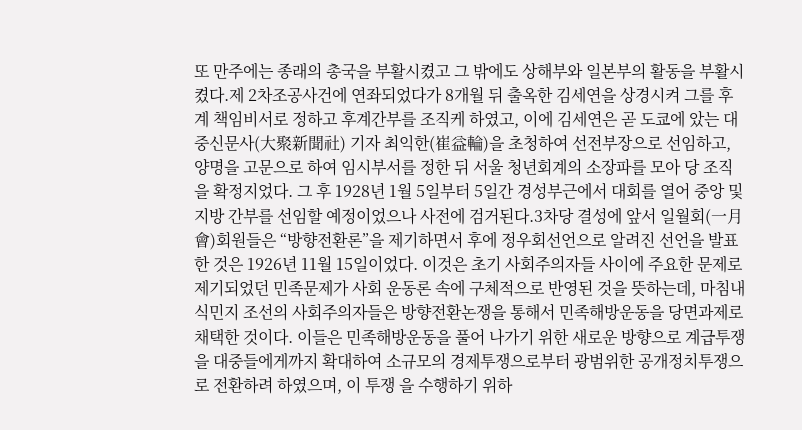또 만주에는 종래의 총국을 부활시켰고 그 밖에도 상해부와 일본부의 활동을 부활시켰다.제 2차조공사건에 연좌되었다가 8개월 뒤 출옥한 김세연을 상경시켜 그를 후계 책임비서로 정하고 후계간부를 조직케 하였고, 이에 김세연은 곧 도쿄에 았는 대중신문사(大聚新聞社) 기자 최익한(崔益輪)을 초청하여 선전부장으로 선임하고, 양명을 고문으로 하여 임시부서를 정한 뒤 서울 청년회계의 소장파를 모아 당 조직을 확정지었다. 그 후 1928년 1월 5일부터 5일간 경성부근에서 대회를 열어 중앙 및 지방 간부를 선임할 예정이었으나 사전에 검거된다.3차당 결성에 앞서 일월회(一月會)회원들은 “방향전환론”을 제기하면서 후에 정우회선언으로 알려진 선언을 발표한 것은 1926년 11월 15일이었다. 이것은 초기 사회주의자들 사이에 주요한 문제로 제기되었던 민족문제가 사회 운동론 속에 구체적으로 반영된 것을 뜻하는데, 마침내 식민지 조선의 사회주의자들은 방향전환논쟁을 통해서 민족해방운동을 당면과제로 채택한 것이다. 이들은 민족해방운동을 풀어 나가기 위한 새로운 방향으로 계급투쟁을 대중들에게까지 확대하여 소규모의 경제투쟁으로부터 광범위한 공개정치투쟁으로 전환하려 하였으며, 이 투쟁 을 수행하기 위하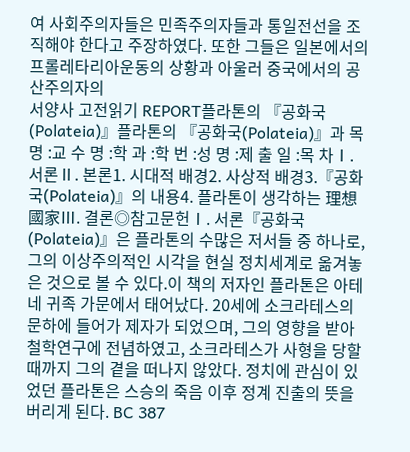여 사회주의자들은 민족주의자들과 통일전선을 조직해야 한다고 주장하였다. 또한 그들은 일본에서의 프롤레타리아운동의 상황과 아울러 중국에서의 공산주의자의
서양사 고전읽기 REPORT플라톤의 『공화국(Polateia)』플라톤의 『공화국(Polateia)』과 목 명 :교 수 명 :학 과 :학 번 :성 명 :제 출 일 :목 차Ⅰ. 서론Ⅱ. 본론1. 시대적 배경2. 사상적 배경3.『공화국(Polateia)』의 내용4. 플라톤이 생각하는 理想國家Ⅲ. 결론◎참고문헌Ⅰ. 서론『공화국(Polateia)』은 플라톤의 수많은 저서들 중 하나로, 그의 이상주의적인 시각을 현실 정치세계로 옮겨놓은 것으로 볼 수 있다.이 책의 저자인 플라톤은 아테네 귀족 가문에서 태어났다. 20세에 소크라테스의 문하에 들어가 제자가 되었으며, 그의 영향을 받아 철학연구에 전념하였고, 소크라테스가 사형을 당할 때까지 그의 곁을 떠나지 않았다. 정치에 관심이 있었던 플라톤은 스승의 죽음 이후 정계 진출의 뜻을 버리게 된다. BC 387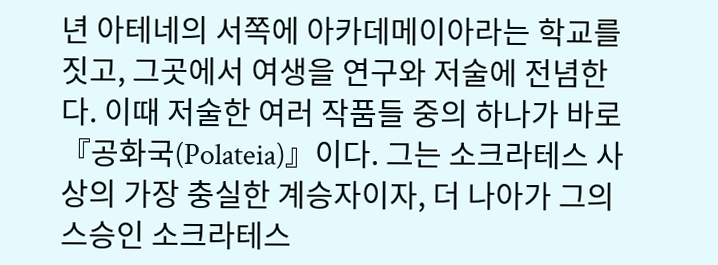년 아테네의 서쪽에 아카데메이아라는 학교를 짓고, 그곳에서 여생을 연구와 저술에 전념한다. 이때 저술한 여러 작품들 중의 하나가 바로 『공화국(Polateia)』이다. 그는 소크라테스 사상의 가장 충실한 계승자이자, 더 나아가 그의 스승인 소크라테스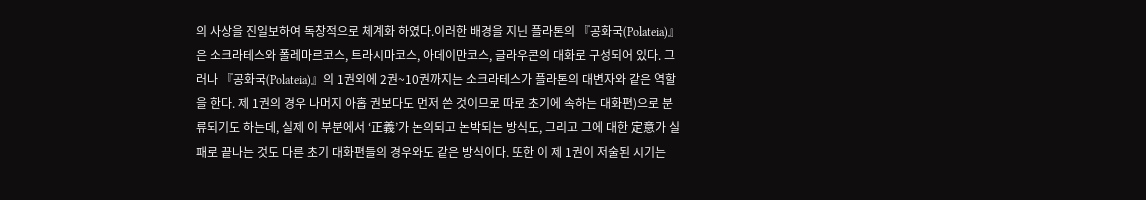의 사상을 진일보하여 독창적으로 체계화 하였다.이러한 배경을 지닌 플라톤의 『공화국(Polateia)』은 소크라테스와 폴레마르코스, 트라시마코스, 아데이만코스, 글라우콘의 대화로 구성되어 있다. 그러나 『공화국(Polateia)』의 1권외에 2권~10권까지는 소크라테스가 플라톤의 대변자와 같은 역할을 한다. 제 1권의 경우 나머지 아홉 권보다도 먼저 쓴 것이므로 따로 초기에 속하는 대화편)으로 분류되기도 하는데, 실제 이 부분에서 ‘正義’가 논의되고 논박되는 방식도, 그리고 그에 대한 定意가 실패로 끝나는 것도 다른 초기 대화편들의 경우와도 같은 방식이다. 또한 이 제 1권이 저술된 시기는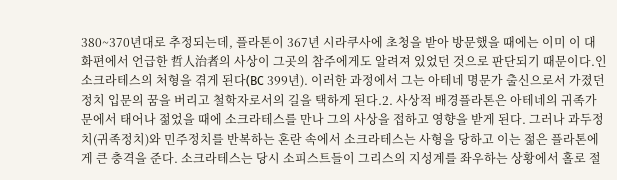380~370년대로 추정되는데, 플라톤이 367년 시라쿠사에 초청을 받아 방문했을 때에는 이미 이 대화편에서 언급한 哲人治者의 사상이 그곳의 참주에게도 알려져 있었던 것으로 판단되기 때문이다.인 소크라테스의 처형을 겪게 된다(BC 399년). 이러한 과정에서 그는 아테네 명문가 출신으로서 가졌던 정치 입문의 꿈을 버리고 철학자로서의 길을 택하게 된다.2. 사상적 배경플라톤은 아테네의 귀족가문에서 태어나 젊었을 때에 소크라테스를 만나 그의 사상을 접하고 영향을 받게 된다. 그러나 과두정치(귀족정치)와 민주정치를 반복하는 혼란 속에서 소크라테스는 사형을 당하고 이는 젊은 플라톤에게 큰 충격을 준다. 소크라테스는 당시 소피스트들이 그리스의 지성계를 좌우하는 상황에서 홀로 절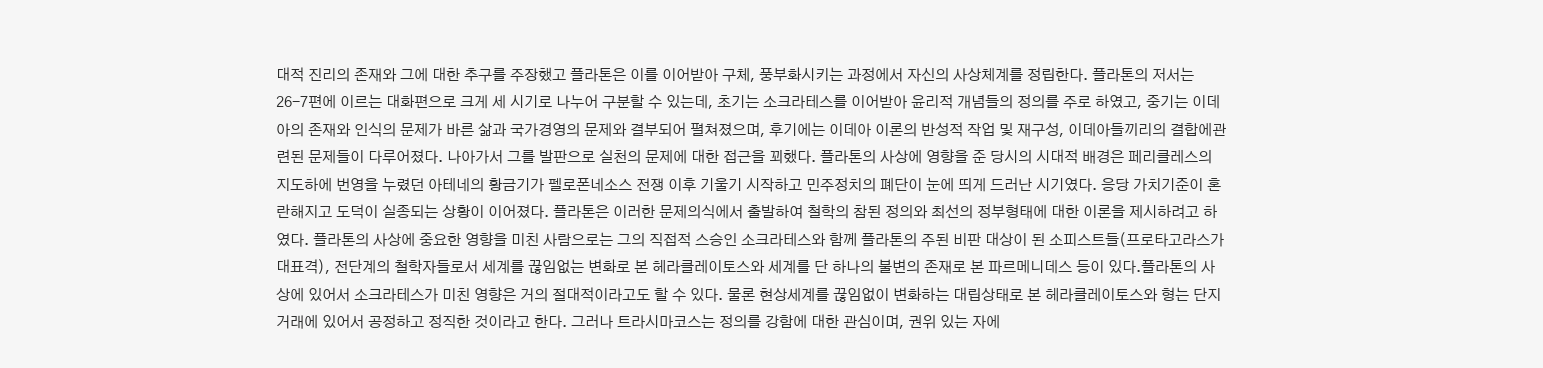대적 진리의 존재와 그에 대한 추구를 주장했고 플라톤은 이를 이어받아 구체, 풍부화시키는 과정에서 자신의 사상체계를 정립한다. 플라톤의 저서는 26-7편에 이르는 대화편으로 크게 세 시기로 나누어 구분할 수 있는데, 초기는 소크라테스를 이어받아 윤리적 개념들의 정의를 주로 하였고, 중기는 이데아의 존재와 인식의 문제가 바른 삶과 국가경영의 문제와 결부되어 펼쳐졌으며, 후기에는 이데아 이론의 반성적 작업 및 재구성, 이데아들끼리의 결합에관련된 문제들이 다루어졌다. 나아가서 그를 발판으로 실천의 문제에 대한 접근을 꾀했다. 플라톤의 사상에 영향을 준 당시의 시대적 배경은 페리클레스의 지도하에 번영을 누렸던 아테네의 황금기가 펠로폰네소스 전쟁 이후 기울기 시작하고 민주정치의 폐단이 눈에 띄게 드러난 시기였다. 응당 가치기준이 혼란해지고 도덕이 실종되는 상황이 이어졌다. 플라톤은 이러한 문제의식에서 출발하여 철학의 참된 정의와 최선의 정부형태에 대한 이론을 제시하려고 하였다. 플라톤의 사상에 중요한 영향을 미친 사람으로는 그의 직접적 스승인 소크라테스와 함께 플라톤의 주된 비판 대상이 된 소피스트들(프로타고라스가 대표격), 전단계의 철학자들로서 세계를 끊임없는 변화로 본 헤라클레이토스와 세계를 단 하나의 불변의 존재로 본 파르메니데스 등이 있다.플라톤의 사상에 있어서 소크라테스가 미친 영향은 거의 절대적이라고도 할 수 있다. 물론 현상세계를 끊임없이 변화하는 대립상태로 본 헤라클레이토스와 형는 단지 거래에 있어서 공정하고 정직한 것이라고 한다. 그러나 트라시마코스는 정의를 강함에 대한 관심이며, 권위 있는 자에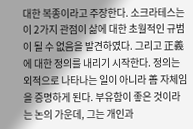대한 복종이라고 주장한다. 소크라테스는 이 2가지 관점이 삶에 대한 초월적인 규범이 될 수 없음을 발견하였다. 그리고 正義에 대한 정의를 내리기 시작한다. 정의는 외적으로 나타나는 일이 아니라 善 자체임을 증명하게 된다. 부유함이 좋은 것이라는 논의 가운데, 그는 개인과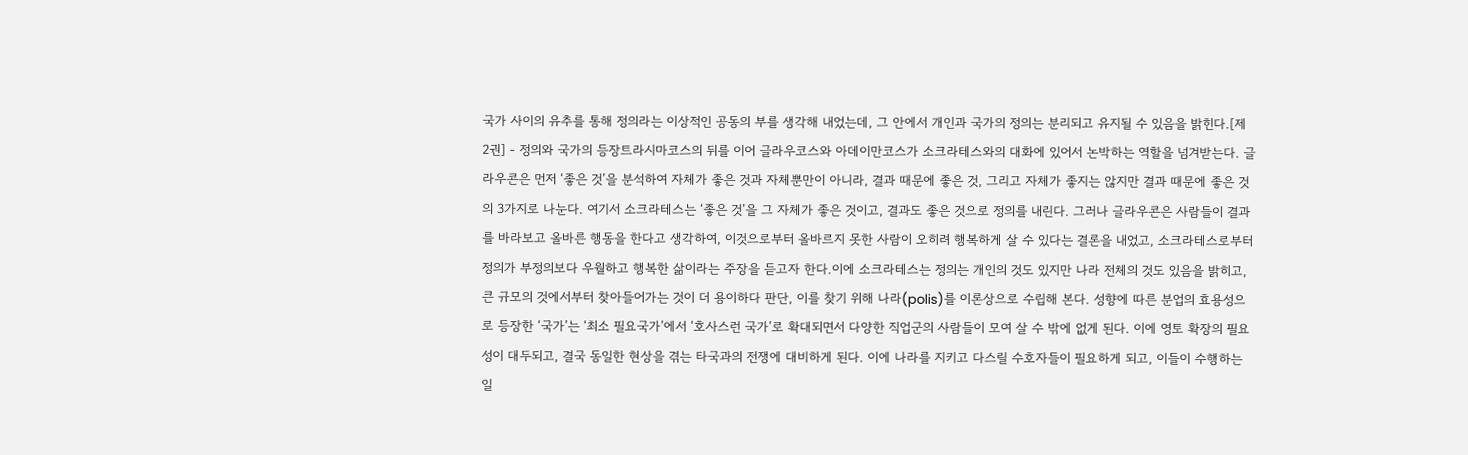국가 사이의 유추를 통해 정의라는 이상적인 공동의 부를 생각해 내었는데, 그 안에서 개인과 국가의 정의는 분리되고 유지될 수 있음을 밝힌다.[제 2권] - 정의와 국가의 등장트라시마코스의 뒤를 이어 글라우코스와 아데이만코스가 소크라테스와의 대화에 있어서 논박하는 역할을 넘겨받는다. 글라우콘은 먼저 ‘좋은 것’을 분석하여 자체가 좋은 것과 자체뿐만이 아니라, 결과 때문에 좋은 것, 그리고 자체가 좋지는 않지만 결과 때문에 좋은 것의 3가지로 나눈다. 여기서 소크라테스는 ‘좋은 것’을 그 자체가 좋은 것이고, 결과도 좋은 것으로 정의를 내린다. 그러나 글라우콘은 사람들이 결과를 바라보고 올바른 행동을 한다고 생각하여, 이것으로부터 올바르지 못한 사람이 오히려 행복하게 살 수 있다는 결론을 내었고, 소크라테스로부터 정의가 부정의보다 우월하고 행복한 삶이라는 주장을 듣고자 한다.이에 소크라테스는 정의는 개인의 것도 있지만 나라 전체의 것도 있음을 밝히고, 큰 규모의 것에서부터 찾아들어가는 것이 더 용이하다 판단, 이를 찾기 위해 나라(polis)를 이론상으로 수립해 본다. 성향에 따른 분업의 효용성으로 등장한 ‘국가’는 ‘최소 필요국가’에서 ‘호사스런 국가’로 확대되면서 다양한 직업군의 사람들이 모여 살 수 밖에 없게 된다. 이에 영토 확장의 필요성이 대두되고, 결국 동일한 현상을 겪는 타국과의 전쟁에 대비하게 된다. 이에 나라를 지키고 다스릴 수호자들이 필요하게 되고, 이들이 수행하는 일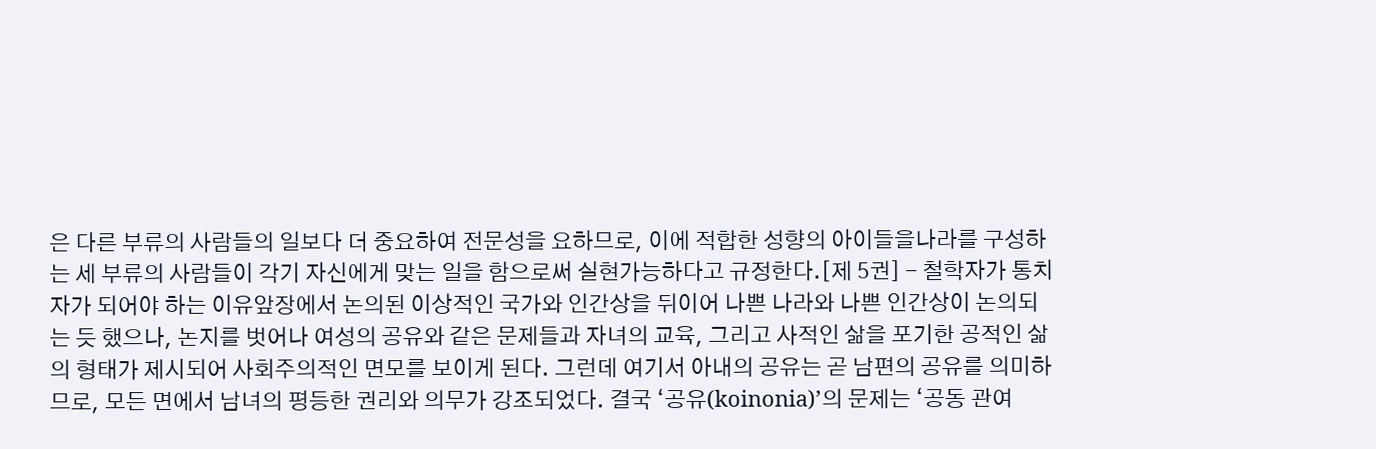은 다른 부류의 사람들의 일보다 더 중요하여 전문성을 요하므로, 이에 적합한 성향의 아이들을나라를 구성하는 세 부류의 사람들이 각기 자신에게 맞는 일을 함으로써 실현가능하다고 규정한다.[제 5권] - 철학자가 통치자가 되어야 하는 이유앞장에서 논의된 이상적인 국가와 인간상을 뒤이어 나쁜 나라와 나쁜 인간상이 논의되는 듯 했으나, 논지를 벗어나 여성의 공유와 같은 문제들과 자녀의 교육, 그리고 사적인 삶을 포기한 공적인 삶의 형태가 제시되어 사회주의적인 면모를 보이게 된다. 그런데 여기서 아내의 공유는 곧 남편의 공유를 의미하므로, 모든 면에서 남녀의 평등한 권리와 의무가 강조되었다. 결국 ‘공유(koinonia)’의 문제는 ‘공동 관여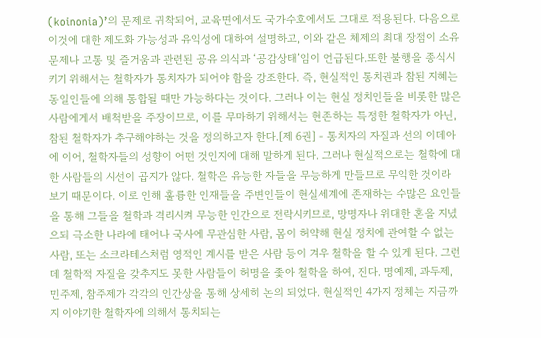(koinonia)’의 문제로 귀착되어, 교육면에서도 국가수호에서도 그대로 적용된다. 다음으로 이것에 대한 제도화 가능성과 유익성에 대하여 설명하고, 이와 같은 체제의 최대 장점이 소유 문제나 고통 및 즐거움과 관련된 공유 의식과 ‘공감상태’임이 언급된다.또한 불행을 종식시키기 위해서는 철학자가 통치자가 되어야 함을 강조한다. 즉, 현실적인 통치권과 참된 지혜는 동일인들에 의해 통합될 때만 가능하다는 것이다. 그러나 이는 현실 정치인들을 비롯한 많은 사람에게서 배척받을 주장이므로, 이를 무마하기 위해서는 현존하는 특정한 철학자가 아닌, 참된 철학자가 추구해야하는 것을 정의하고자 한다.[제 6권] - 통치자의 자질과 선의 이데아에 이어, 철학자들의 성향이 어떤 것인지에 대해 말하게 된다. 그러나 현실적으로는 철학에 대한 사람들의 시선이 곱지가 않다. 철학은 유능한 자들을 무능하게 만들므로 무익한 것이라 보기 때문이다. 이로 인해 훌륭한 인재들을 주변인들이 현실세계에 존재하는 수많은 요인들을 통해 그들을 철학과 격리시켜 무능한 인간으로 전락시키므로, 망명자나 위대한 혼을 지녔으되 극소한 나라에 태어나 국사에 무관심한 사람, 몸이 허약해 현실 정치에 관여할 수 없는 사람, 또는 소크라테스처럼 영적인 계시를 받은 사람 등이 겨우 철학을 할 수 있게 된다. 그런데 철학적 자질을 갖추지도 못한 사람들이 허명을 좇아 철학을 하여, 진다. 명예제, 과두제, 민주제, 참주제가 각각의 인간상을 통해 상세히 논의 되었다. 현실적인 4가지 정체는 지금까지 이야기한 철학자에 의해서 통치되는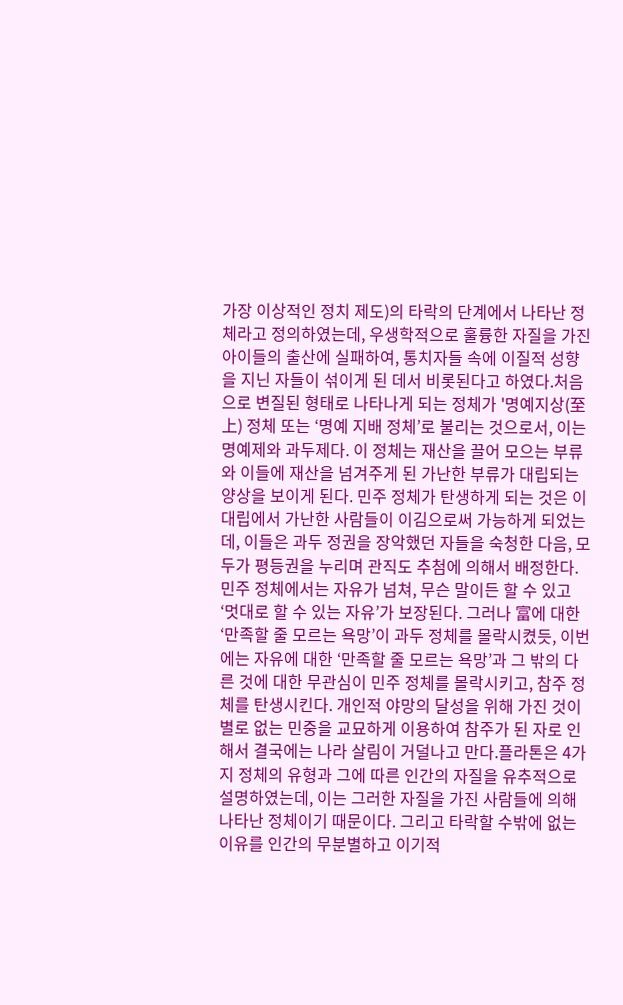가장 이상적인 정치 제도)의 타락의 단계에서 나타난 정체라고 정의하였는데, 우생학적으로 훌륭한 자질을 가진 아이들의 출산에 실패하여, 통치자들 속에 이질적 성향을 지닌 자들이 섞이게 된 데서 비롯된다고 하였다.처음으로 변질된 형태로 나타나게 되는 정체가 '명예지상(至上) 정체 또는 ‘명예 지배 정체’로 불리는 것으로서, 이는 명예제와 과두제다. 이 정체는 재산을 끌어 모으는 부류와 이들에 재산을 넘겨주게 된 가난한 부류가 대립되는 양상을 보이게 된다. 민주 정체가 탄생하게 되는 것은 이 대립에서 가난한 사람들이 이김으로써 가능하게 되었는데, 이들은 과두 정권을 장악했던 자들을 숙청한 다음, 모두가 평등권을 누리며 관직도 추첨에 의해서 배정한다. 민주 정체에서는 자유가 넘쳐, 무슨 말이든 할 수 있고 ‘멋대로 할 수 있는 자유’가 보장된다. 그러나 富에 대한 ‘만족할 줄 모르는 욕망’이 과두 정체를 몰락시켰듯, 이번에는 자유에 대한 ‘만족할 줄 모르는 욕망’과 그 밖의 다른 것에 대한 무관심이 민주 정체를 몰락시키고, 참주 정체를 탄생시킨다. 개인적 야망의 달성을 위해 가진 것이 별로 없는 민중을 교묘하게 이용하여 참주가 된 자로 인해서 결국에는 나라 살림이 거덜나고 만다.플라톤은 4가지 정체의 유형과 그에 따른 인간의 자질을 유추적으로 설명하였는데, 이는 그러한 자질을 가진 사람들에 의해 나타난 정체이기 때문이다. 그리고 타락할 수밖에 없는 이유를 인간의 무분별하고 이기적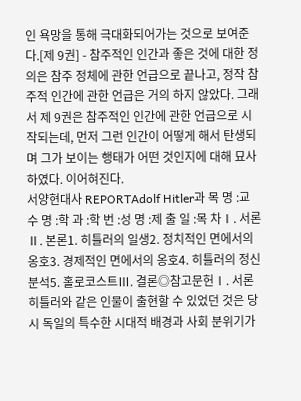인 욕망을 통해 극대화되어가는 것으로 보여준다.[제 9권] - 참주적인 인간과 좋은 것에 대한 정의은 참주 정체에 관한 언급으로 끝나고, 정작 참주적 인간에 관한 언급은 거의 하지 않았다. 그래서 제 9권은 참주적인 인간에 관한 언급으로 시작되는데, 먼저 그런 인간이 어떻게 해서 탄생되며 그가 보이는 행태가 어떤 것인지에 대해 묘사하였다. 이어혀진다.
서양현대사 REPORTAdolf Hitler과 목 명 :교 수 명 :학 과 :학 번 :성 명 :제 출 일 :목 차Ⅰ. 서론Ⅱ. 본론1. 히틀러의 일생2. 정치적인 면에서의 옹호3. 경제적인 면에서의 옹호4. 히틀러의 정신분석5. 홀로코스트Ⅲ. 결론◎참고문헌Ⅰ. 서론히틀러와 같은 인물이 출현할 수 있었던 것은 당시 독일의 특수한 시대적 배경과 사회 분위기가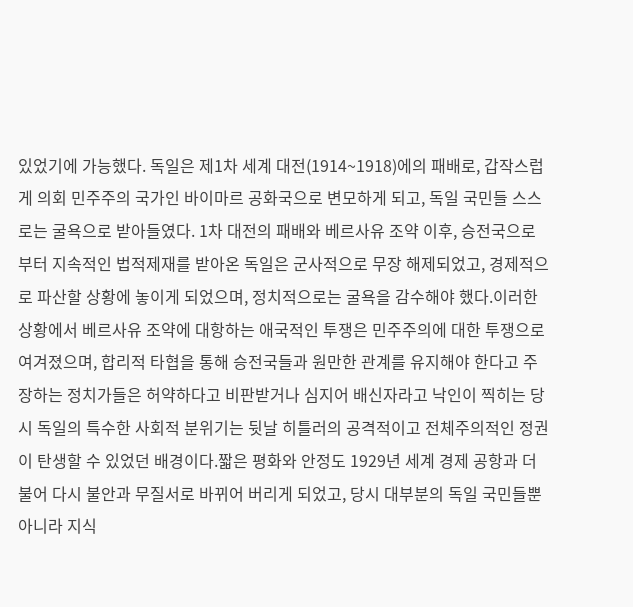있었기에 가능했다. 독일은 제1차 세계 대전(1914~1918)에의 패배로, 갑작스럽게 의회 민주주의 국가인 바이마르 공화국으로 변모하게 되고, 독일 국민들 스스로는 굴욕으로 받아들였다. 1차 대전의 패배와 베르사유 조약 이후, 승전국으로부터 지속적인 법적제재를 받아온 독일은 군사적으로 무장 해제되었고, 경제적으로 파산할 상황에 놓이게 되었으며, 정치적으로는 굴욕을 감수해야 했다.이러한 상황에서 베르사유 조약에 대항하는 애국적인 투쟁은 민주주의에 대한 투쟁으로 여겨졌으며, 합리적 타협을 통해 승전국들과 원만한 관계를 유지해야 한다고 주장하는 정치가들은 허약하다고 비판받거나 심지어 배신자라고 낙인이 찍히는 당시 독일의 특수한 사회적 분위기는 뒷날 히틀러의 공격적이고 전체주의적인 정권이 탄생할 수 있었던 배경이다.짧은 평화와 안정도 1929년 세계 경제 공항과 더불어 다시 불안과 무질서로 바뀌어 버리게 되었고, 당시 대부분의 독일 국민들뿐 아니라 지식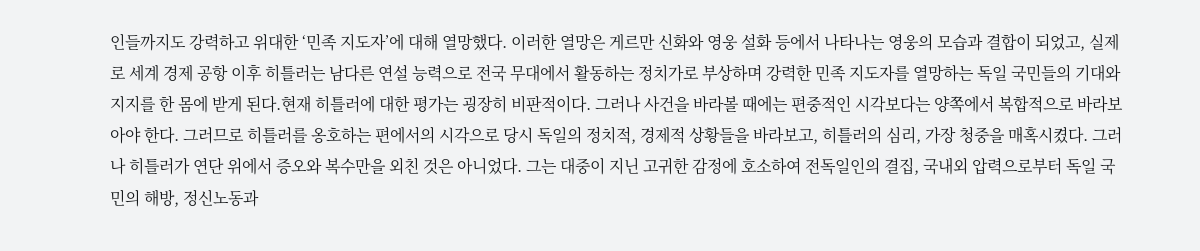인들까지도 강력하고 위대한 ‘민족 지도자’에 대해 열망했다. 이러한 열망은 게르만 신화와 영웅 설화 등에서 나타나는 영웅의 모습과 결합이 되었고, 실제로 세계 경제 공항 이후 히틀러는 남다른 연설 능력으로 전국 무대에서 활동하는 정치가로 부상하며 강력한 민족 지도자를 열망하는 독일 국민들의 기대와 지지를 한 몸에 받게 된다.현재 히틀러에 대한 평가는 굉장히 비판적이다. 그러나 사건을 바라볼 때에는 편중적인 시각보다는 양쪽에서 복합적으로 바라보아야 한다. 그러므로 히틀러를 옹호하는 편에서의 시각으로 당시 독일의 정치적, 경제적 상황들을 바라보고, 히틀러의 심리, 가장 청중을 매혹시켰다. 그러나 히틀러가 연단 위에서 증오와 복수만을 외친 것은 아니었다. 그는 대중이 지닌 고귀한 감정에 호소하여 전독일인의 결집, 국내외 압력으로부터 독일 국민의 해방, 정신노동과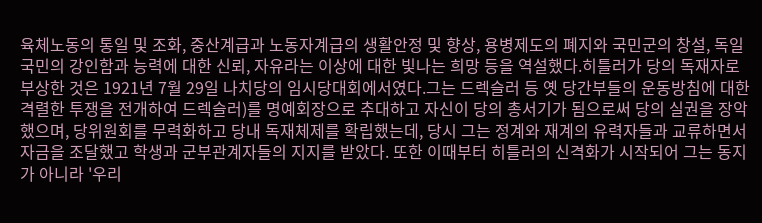육체노동의 통일 및 조화, 중산계급과 노동자계급의 생활안정 및 향상, 용병제도의 폐지와 국민군의 창설, 독일 국민의 강인함과 능력에 대한 신뢰, 자유라는 이상에 대한 빛나는 희망 등을 역설했다.히틀러가 당의 독재자로 부상한 것은 1921년 7월 29일 나치당의 임시당대회에서였다.그는 드렉슬러 등 옛 당간부들의 운동방침에 대한 격렬한 투쟁을 전개하여 드렉슬러)를 명예회장으로 추대하고 자신이 당의 총서기가 됨으로써 당의 실권을 장악했으며, 당위원회를 무력화하고 당내 독재체제를 확립했는데, 당시 그는 정계와 재계의 유력자들과 교류하면서 자금을 조달했고 학생과 군부관계자들의 지지를 받았다. 또한 이때부터 히틀러의 신격화가 시작되어 그는 동지가 아니라 '우리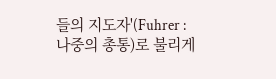들의 지도자'(Fuhrer : 나중의 총통)로 불리게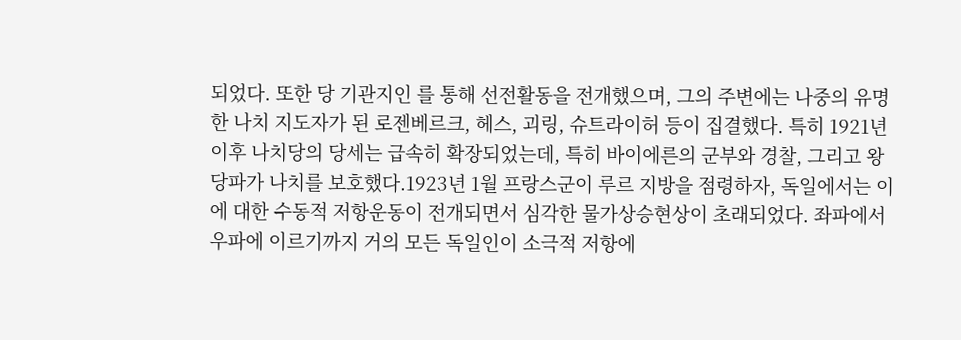되었다. 또한 당 기관지인 를 통해 선전활동을 전개했으며, 그의 주변에는 나중의 유명한 나치 지도자가 된 로젠베르크, 헤스, 괴링, 슈트라이허 등이 집결했다. 특히 1921년 이후 나치당의 당세는 급속히 확장되었는데, 특히 바이에른의 군부와 경찰, 그리고 왕당파가 나치를 보호했다.1923년 1월 프랑스군이 루르 지방을 점령하자, 독일에서는 이에 대한 수동적 저항운동이 전개되면서 심각한 물가상승현상이 초래되었다. 좌파에서 우파에 이르기까지 거의 모든 독일인이 소극적 저항에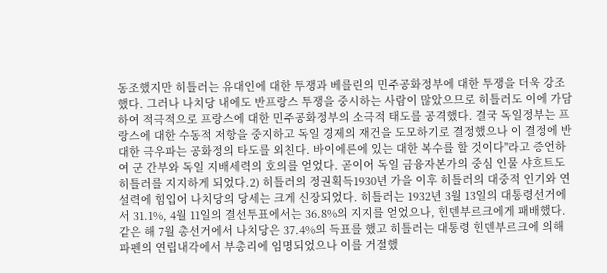동조했지만 히틀러는 유대인에 대한 투쟁과 베를린의 민주공화정부에 대한 투쟁을 더욱 강조했다. 그러나 나치당 내에도 반프랑스 투쟁을 중시하는 사람이 많았으므로 히틀러도 이에 가담하여 적극적으로 프랑스에 대한 민주공화정부의 소극적 태도를 공격했다. 결국 독일정부는 프랑스에 대한 수동적 저항을 중지하고 독일 경제의 재건을 도모하기로 결정했으나 이 결정에 반대한 극우파는 공화정의 타도를 외친다. 바이에른에 있는 대한 복수를 할 것이다"라고 증언하여 군 간부와 독일 지배세력의 호의를 얻었다. 곧이어 독일 금융자본가의 중심 인물 샤흐트도 히틀러를 지지하게 되었다.2) 히틀러의 정권획득1930년 가을 이후 히틀러의 대중적 인기와 연설력에 힘입어 나치당의 당세는 크게 신장되었다. 히틀러는 1932년 3월 13일의 대통령선거에서 31.1%, 4월 11일의 결선투표에서는 36.8%의 지지를 얻었으나, 힌덴부르크에게 패배했다. 같은 해 7월 총선거에서 나치당은 37.4%의 득표를 했고 히틀러는 대통령 힌덴부르크에 의해 파펜의 연립내각에서 부총리에 임명되었으나 이를 거절했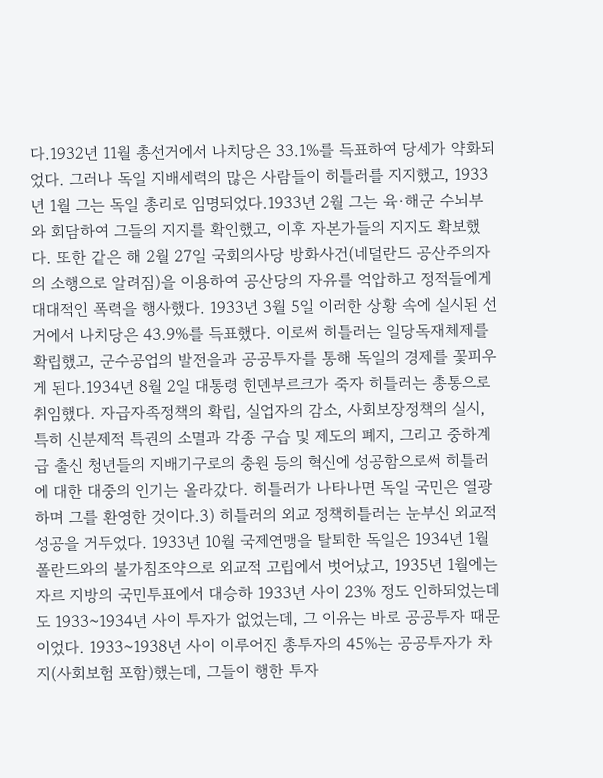다.1932년 11월 총선거에서 나치당은 33.1%를 득표하여 당세가 약화되었다. 그러나 독일 지배세력의 많은 사람들이 히틀러를 지지했고, 1933년 1월 그는 독일 총리로 임명되었다.1933년 2월 그는 육·해군 수뇌부와 회담하여 그들의 지지를 확인했고, 이후 자본가들의 지지도 확보했다. 또한 같은 해 2월 27일 국회의사당 방화사건(네덜란드 공산주의자의 소행으로 알려짐)을 이용하여 공산당의 자유를 억압하고 정적들에게 대대적인 폭력을 행사했다. 1933년 3월 5일 이러한 상황 속에 실시된 선거에서 나치당은 43.9%를 득표했다. 이로써 히틀러는 일당독재체제를 확립했고, 군수공업의 발전을과 공공투자를 통해 독일의 경제를 꽃피우게 된다.1934년 8월 2일 대통령 힌덴부르크가 죽자 히틀러는 총통으로 취임했다. 자급자족정책의 확립, 실업자의 감소, 사회보장정책의 실시, 특히 신분제적 특권의 소멸과 각종 구습 및 제도의 폐지, 그리고 중하계급 출신 청년들의 지배기구로의 충원 등의 혁신에 성공함으로써 히틀러에 대한 대중의 인기는 올라갔다. 히틀러가 나타나면 독일 국민은 열광하며 그를 환영한 것이다.3) 히틀러의 외교 정책히틀러는 눈부신 외교적 성공을 거두었다. 1933년 10월 국제연맹을 탈퇴한 독일은 1934년 1월 폴란드와의 불가침조약으로 외교적 고립에서 벗어났고, 1935년 1월에는 자르 지방의 국민투표에서 대승하 1933년 사이 23% 정도 인하되었는데도 1933~1934년 사이 투자가 없었는데, 그 이유는 바로 공공투자 때문이었다. 1933~1938년 사이 이루어진 총투자의 45%는 공공투자가 차지(사회보험 포함)했는데, 그들이 행한 투자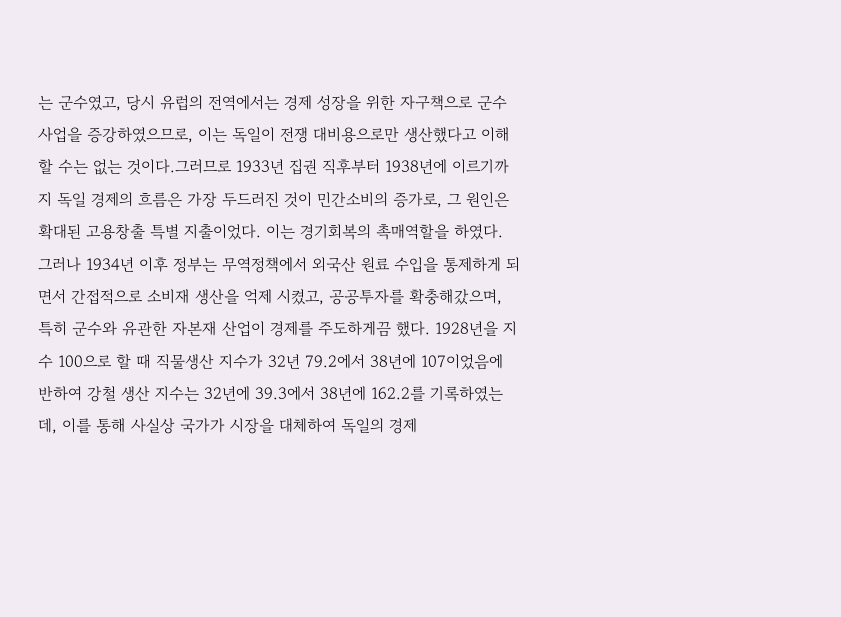는 군수였고, 당시 유럽의 전역에서는 경제 성장을 위한 자구책으로 군수사업을 증강하였으므로, 이는 독일이 전쟁 대비용으로만 생산했다고 이해할 수는 없는 것이다.그러므로 1933년 집권 직후부터 1938년에 이르기까지 독일 경제의 흐름은 가장 두드러진 것이 민간소비의 증가로, 그 원인은 확대된 고용창출 특별 지출이었다. 이는 경기회복의 촉매역할을 하였다. 그러나 1934년 이후 정부는 무역정책에서 외국산 원료 수입을 통제하게 되면서 간접적으로 소비재 생산을 억제 시켰고, 공공투자를 확충해갔으며, 특히 군수와 유관한 자본재 산업이 경제를 주도하게끔 했다. 1928년을 지수 100으로 할 때 직물생산 지수가 32년 79.2에서 38년에 107이었음에 반하여 강철 생산 지수는 32년에 39.3에서 38년에 162.2를 기록하였는데, 이를 통해 사실상 국가가 시장을 대체하여 독일의 경제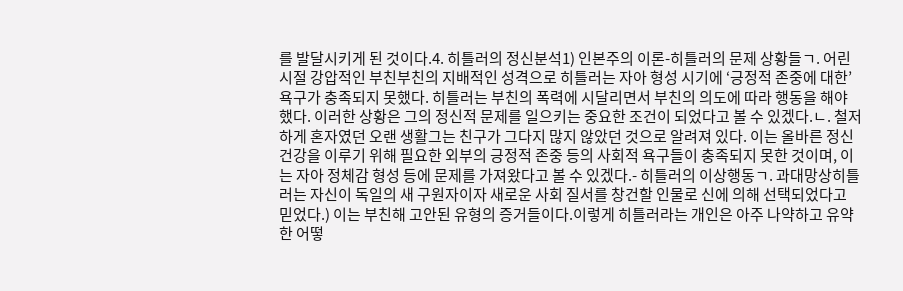를 발달시키게 된 것이다.4. 히틀러의 정신분석1) 인본주의 이론-히틀러의 문제 상황들ㄱ. 어린 시절 강압적인 부친부친의 지배적인 성격으로 히틀러는 자아 형성 시기에 ‘긍정적 존중에 대한’ 욕구가 충족되지 못했다. 히틀러는 부친의 폭력에 시달리면서 부친의 의도에 따라 행동을 해야 했다. 이러한 상황은 그의 정신적 문제를 일으키는 중요한 조건이 되었다고 볼 수 있겠다.ㄴ. 철저하게 혼자였던 오랜 생활그는 친구가 그다지 많지 않았던 것으로 알려져 있다. 이는 올바른 정신건강을 이루기 위해 필요한 외부의 긍정적 존중 등의 사회적 욕구들이 충족되지 못한 것이며, 이는 자아 정체감 형성 등에 문제를 가져왔다고 볼 수 있겠다.- 히틀러의 이상행동ㄱ. 과대망상히틀러는 자신이 독일의 새 구원자이자 새로운 사회 질서를 창건할 인물로 신에 의해 선택되었다고 믿었다.) 이는 부친해 고안된 유형의 증거들이다.이렇게 히틀러라는 개인은 아주 나약하고 유약한 어떻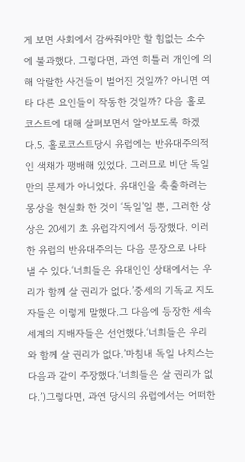게 보면 사회에서 감싸줘야만 할 힘없는 소수에 불과했다. 그렇다면, 과연 히틀러 개인에 의해 악랄한 사건들이 벌어진 것일까? 아니면 여타 다른 요인들이 작동한 것일까? 다음 홀로코스트에 대해 살펴보면서 알아보도록 하겠다.5. 홀로코스트당시 유럽에는 반유대주의적인 색채가 팽배해 있었다. 그러므로 비단 독일만의 문제가 아니었다. 유대인을 축출하려는 몽상을 현실화 한 것이 ‘독일’일 뿐, 그러한 상상은 20세기 초 유럽각지에서 등장했다. 이러한 유럽의 반유대주의는 다음 문장으로 나타낼 수 있다.‘너희들은 유대인인 상태에서는 우리가 함께 살 권리가 없다.’중세의 기독교 지도자들은 이렇게 말했다.그 다음에 등장한 세속 세계의 지배자들은 선언했다.‘너희들은 우리와 함께 살 권리가 없다.’마침내 독일 나치스는 다음과 같이 주장했다.‘너희들은 살 권리가 없다.’)그렇다면, 과연 당시의 유럽에서는 어떠한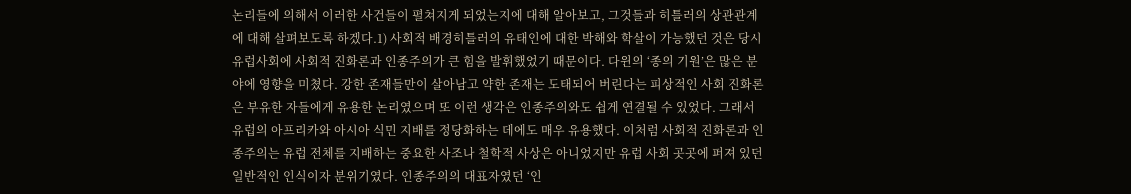논리들에 의해서 이러한 사건들이 펼쳐지게 되었는지에 대해 알아보고, 그것들과 히틀러의 상관관계에 대해 살펴보도록 하겠다.1) 사회적 배경히틀러의 유태인에 대한 박해와 학살이 가능했던 것은 당시 유럽사회에 사회적 진화론과 인종주의가 큰 힘을 발휘했었기 때문이다. 다윈의 ‘종의 기원’은 많은 분야에 영향을 미쳤다. 강한 존재들만이 살아남고 약한 존재는 도태되어 버린다는 피상적인 사회 진화론은 부유한 자들에게 유용한 논리였으며 또 이런 생각은 인종주의와도 쉽게 연결될 수 있었다. 그래서 유럽의 아프리카와 아시아 식민 지배를 정당화하는 데에도 매우 유용했다. 이처럼 사회적 진화론과 인종주의는 유럽 전체를 지배하는 중요한 사조나 철학적 사상은 아니었지만 유럽 사회 곳곳에 퍼져 있던 일반적인 인식이자 분위기였다. 인종주의의 대표자였던 ‘인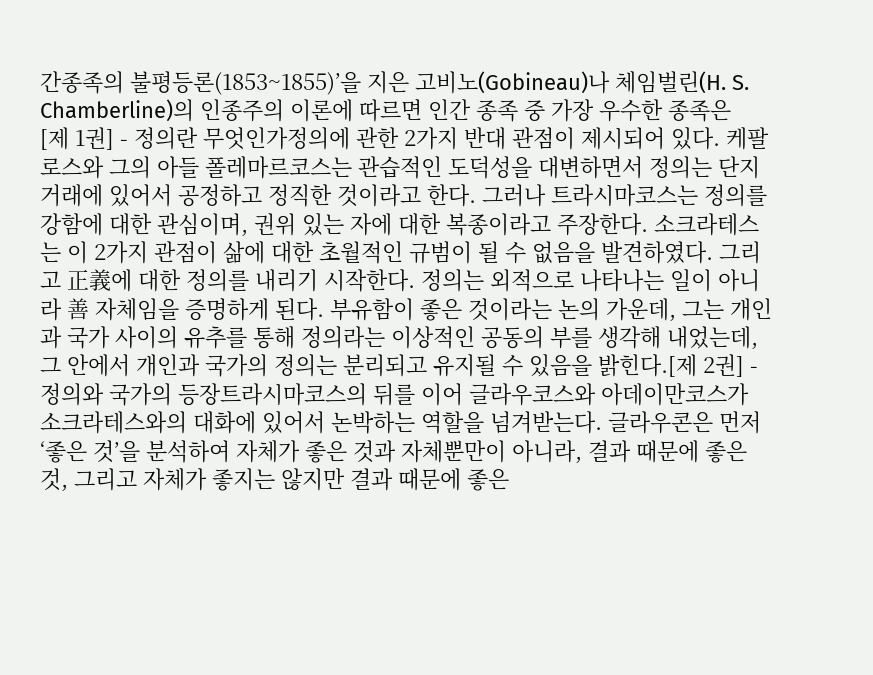간종족의 불평등론(1853~1855)’을 지은 고비노(Gobineau)나 체임벌린(H. S. Chamberline)의 인종주의 이론에 따르면 인간 종족 중 가장 우수한 종족은
[제 1권] - 정의란 무엇인가정의에 관한 2가지 반대 관점이 제시되어 있다. 케팔로스와 그의 아들 폴레마르코스는 관습적인 도덕성을 대변하면서 정의는 단지 거래에 있어서 공정하고 정직한 것이라고 한다. 그러나 트라시마코스는 정의를 강함에 대한 관심이며, 권위 있는 자에 대한 복종이라고 주장한다. 소크라테스는 이 2가지 관점이 삶에 대한 초월적인 규범이 될 수 없음을 발견하였다. 그리고 正義에 대한 정의를 내리기 시작한다. 정의는 외적으로 나타나는 일이 아니라 善 자체임을 증명하게 된다. 부유함이 좋은 것이라는 논의 가운데, 그는 개인과 국가 사이의 유추를 통해 정의라는 이상적인 공동의 부를 생각해 내었는데, 그 안에서 개인과 국가의 정의는 분리되고 유지될 수 있음을 밝힌다.[제 2권] - 정의와 국가의 등장트라시마코스의 뒤를 이어 글라우코스와 아데이만코스가 소크라테스와의 대화에 있어서 논박하는 역할을 넘겨받는다. 글라우콘은 먼저 ‘좋은 것’을 분석하여 자체가 좋은 것과 자체뿐만이 아니라, 결과 때문에 좋은 것, 그리고 자체가 좋지는 않지만 결과 때문에 좋은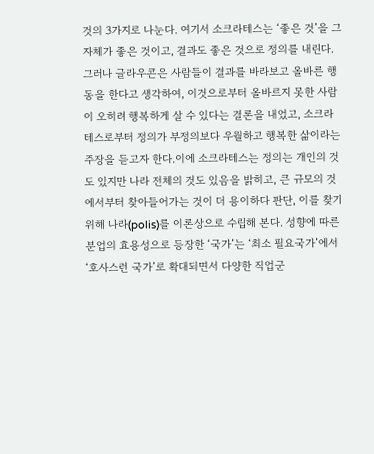것의 3가지로 나눈다. 여기서 소크라테스는 ‘좋은 것’을 그 자체가 좋은 것이고, 결과도 좋은 것으로 정의를 내린다. 그러나 글라우콘은 사람들이 결과를 바라보고 올바른 행동을 한다고 생각하여, 이것으로부터 올바르지 못한 사람이 오히려 행복하게 살 수 있다는 결론을 내었고, 소크라테스로부터 정의가 부정의보다 우월하고 행복한 삶이라는 주장을 듣고자 한다.이에 소크라테스는 정의는 개인의 것도 있지만 나라 전체의 것도 있음을 밝히고, 큰 규모의 것에서부터 찾아들어가는 것이 더 용이하다 판단, 이를 찾기 위해 나라(polis)를 이론상으로 수립해 본다. 성향에 따른 분업의 효용성으로 등장한 ‘국가’는 ‘최소 필요국가’에서 ‘호사스런 국가’로 확대되면서 다양한 직업군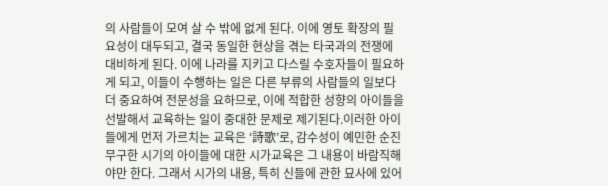의 사람들이 모여 살 수 밖에 없게 된다. 이에 영토 확장의 필요성이 대두되고, 결국 동일한 현상을 겪는 타국과의 전쟁에 대비하게 된다. 이에 나라를 지키고 다스릴 수호자들이 필요하게 되고, 이들이 수행하는 일은 다른 부류의 사람들의 일보다 더 중요하여 전문성을 요하므로, 이에 적합한 성향의 아이들을 선발해서 교육하는 일이 중대한 문제로 제기된다.이러한 아이들에게 먼저 가르치는 교육은 ‘詩歌’로, 감수성이 예민한 순진무구한 시기의 아이들에 대한 시가교육은 그 내용이 바람직해야만 한다. 그래서 시가의 내용, 특히 신들에 관한 묘사에 있어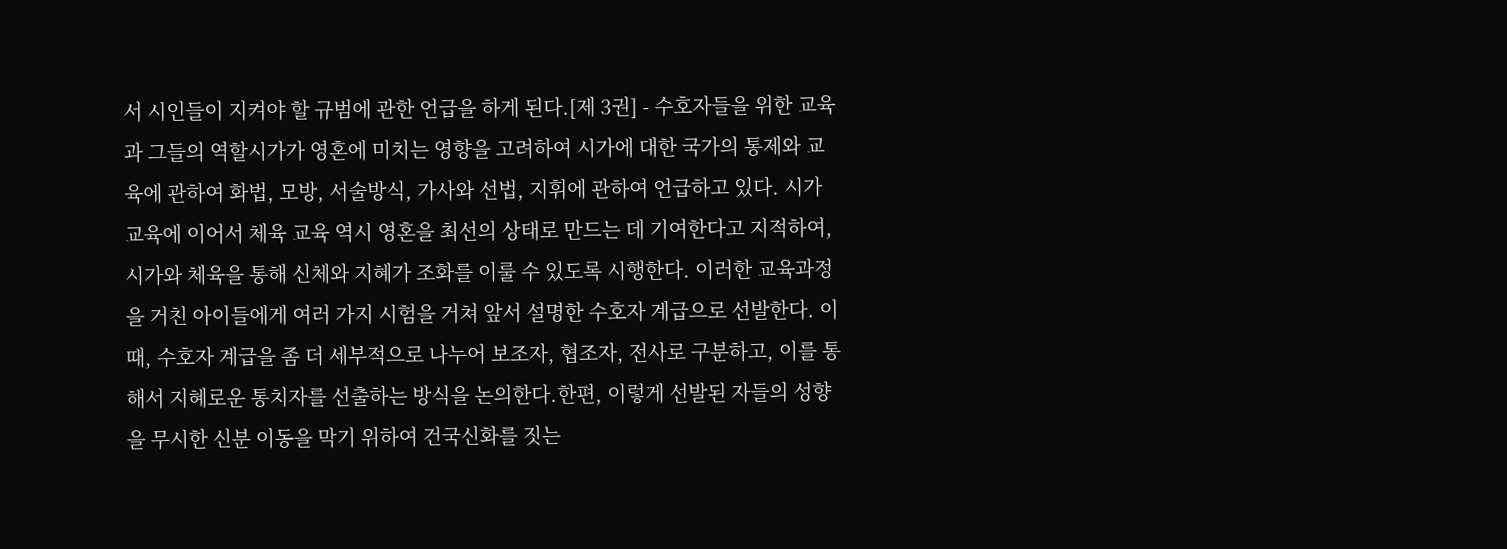서 시인들이 지켜야 할 규범에 관한 언급을 하게 된다.[제 3권] - 수호자들을 위한 교육과 그들의 역할시가가 영혼에 미치는 영향을 고려하여 시가에 대한 국가의 통제와 교육에 관하여 화법, 모방, 서술방식, 가사와 선법, 지휘에 관하여 언급하고 있다. 시가 교육에 이어서 체육 교육 역시 영혼을 최선의 상태로 만드는 데 기여한다고 지적하여, 시가와 체육을 통해 신체와 지혜가 조화를 이룰 수 있도록 시행한다. 이러한 교육과정을 거친 아이들에게 여러 가지 시험을 거쳐 앞서 설명한 수호자 계급으로 선발한다. 이때, 수호자 계급을 좀 더 세부적으로 나누어 보조자, 협조자, 전사로 구분하고, 이를 통해서 지혜로운 통치자를 선출하는 방식을 논의한다.한편, 이렇게 선발된 자들의 성향을 무시한 신분 이동을 막기 위하여 건국신화를 짓는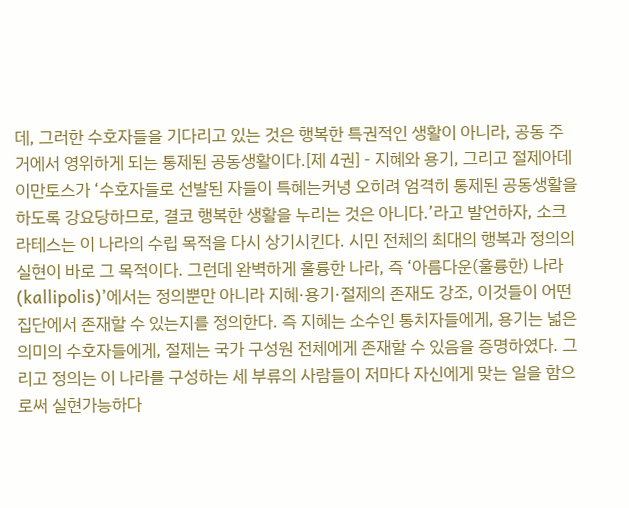데, 그러한 수호자들을 기다리고 있는 것은 행복한 특권적인 생활이 아니라, 공동 주거에서 영위하게 되는 통제된 공동생활이다.[제 4권] - 지혜와 용기, 그리고 절제아데이만토스가 ‘수호자들로 선발된 자들이 특혜는커녕 오히려 엄격히 통제된 공동생활을 하도록 강요당하므로, 결코 행복한 생활을 누리는 것은 아니다.’라고 발언하자, 소크라테스는 이 나라의 수립 목적을 다시 상기시킨다. 시민 전체의 최대의 행복과 정의의 실현이 바로 그 목적이다. 그런데 완벽하게 훌륭한 나라, 즉 ‘아름다운(훌륭한) 나라(kallipolis)’에서는 정의뿐만 아니라 지혜·용기·절제의 존재도 강조, 이것들이 어떤 집단에서 존재할 수 있는지를 정의한다. 즉 지혜는 소수인 통치자들에게, 용기는 넓은 의미의 수호자들에게, 절제는 국가 구성원 전체에게 존재할 수 있음을 증명하였다. 그리고 정의는 이 나라를 구성하는 세 부류의 사람들이 저마다 자신에게 맞는 일을 함으로써 실현가능하다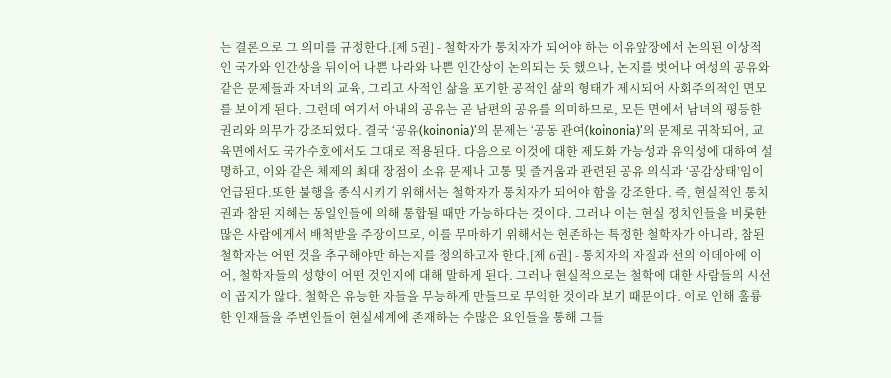는 결론으로 그 의미를 규정한다.[제 5권] - 철학자가 통치자가 되어야 하는 이유앞장에서 논의된 이상적인 국가와 인간상을 뒤이어 나쁜 나라와 나쁜 인간상이 논의되는 듯 했으나, 논지를 벗어나 여성의 공유와 같은 문제들과 자녀의 교육, 그리고 사적인 삶을 포기한 공적인 삶의 형태가 제시되어 사회주의적인 면모를 보이게 된다. 그런데 여기서 아내의 공유는 곧 남편의 공유를 의미하므로, 모든 면에서 남녀의 평등한 권리와 의무가 강조되었다. 결국 ‘공유(koinonia)’의 문제는 ‘공동 관여(koinonia)’의 문제로 귀착되어, 교육면에서도 국가수호에서도 그대로 적용된다. 다음으로 이것에 대한 제도화 가능성과 유익성에 대하여 설명하고, 이와 같은 체제의 최대 장점이 소유 문제나 고통 및 즐거움과 관련된 공유 의식과 ‘공감상태’임이 언급된다.또한 불행을 종식시키기 위해서는 철학자가 통치자가 되어야 함을 강조한다. 즉, 현실적인 통치권과 참된 지혜는 동일인들에 의해 통합될 때만 가능하다는 것이다. 그러나 이는 현실 정치인들을 비롯한 많은 사람에게서 배척받을 주장이므로, 이를 무마하기 위해서는 현존하는 특정한 철학자가 아니라, 참된 철학자는 어떤 것을 추구해야만 하는지를 정의하고자 한다.[제 6권] - 통치자의 자질과 선의 이데아에 이어, 철학자들의 성향이 어떤 것인지에 대해 말하게 된다. 그러나 현실적으로는 철학에 대한 사람들의 시선이 곱지가 않다. 철학은 유능한 자들을 무능하게 만들므로 무익한 것이라 보기 때문이다. 이로 인해 훌륭한 인재들을 주변인들이 현실세계에 존재하는 수많은 요인들을 통해 그들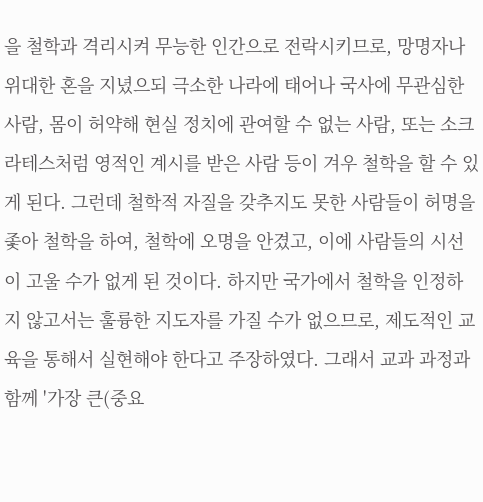을 철학과 격리시켜 무능한 인간으로 전락시키므로, 망명자나 위대한 혼을 지녔으되 극소한 나라에 태어나 국사에 무관심한 사람, 몸이 허약해 현실 정치에 관여할 수 없는 사람, 또는 소크라테스처럼 영적인 계시를 받은 사람 등이 겨우 철학을 할 수 있게 된다. 그런데 철학적 자질을 갖추지도 못한 사람들이 허명을 좇아 철학을 하여, 철학에 오명을 안겼고, 이에 사람들의 시선이 고울 수가 없게 된 것이다. 하지만 국가에서 철학을 인정하지 않고서는 훌륭한 지도자를 가질 수가 없으므로, 제도적인 교육을 통해서 실현해야 한다고 주장하였다. 그래서 교과 과정과 함께 '가장 큰(중요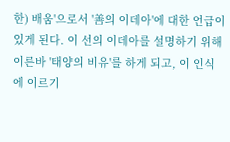한) 배움'으로서 '善의 이데아'에 대한 언급이 있게 된다. 이 선의 이데아를 설명하기 위해 이른바 '태양의 비유'를 하게 되고, 이 인식에 이르기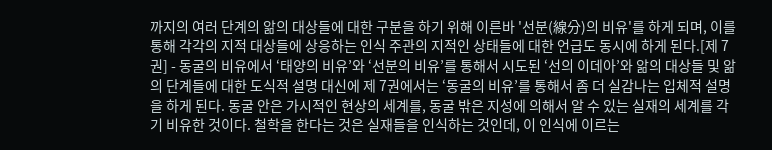까지의 여러 단계의 앎의 대상들에 대한 구분을 하기 위해 이른바 '선분(線分)의 비유'를 하게 되며, 이를 통해 각각의 지적 대상들에 상응하는 인식 주관의 지적인 상태들에 대한 언급도 동시에 하게 된다.[제 7권] - 동굴의 비유에서 ‘태양의 비유’와 ‘선분의 비유’를 통해서 시도된 ‘선의 이데아’와 앎의 대상들 및 앎의 단계들에 대한 도식적 설명 대신에 제 7권에서는 ‘동굴의 비유’를 통해서 좀 더 실감나는 입체적 설명을 하게 된다. 동굴 안은 가시적인 현상의 세계를, 동굴 밖은 지성에 의해서 알 수 있는 실재의 세계를 각기 비유한 것이다. 철학을 한다는 것은 실재들을 인식하는 것인데, 이 인식에 이르는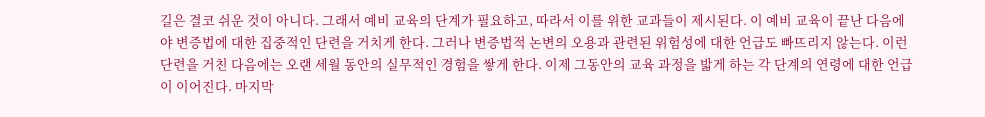길은 결코 쉬운 것이 아니다. 그래서 예비 교육의 단계가 필요하고, 따라서 이를 위한 교과들이 제시된다. 이 예비 교육이 끝난 다음에야 변증법에 대한 집중적인 단련을 거치게 한다. 그러나 변증법적 논변의 오용과 관련된 위험성에 대한 언급도 빠뜨리지 않는다. 이런 단련을 거친 다음에는 오랜 세월 동안의 실무적인 경험을 쌓게 한다. 이제 그동안의 교육 과정을 밟게 하는 각 단계의 연령에 대한 언급이 이어진다. 마지막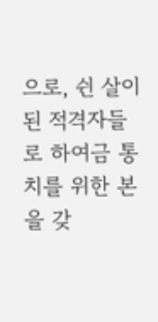으로, 쉰 살이 된 적격자들로 하여금 통치를 위한 본을 갖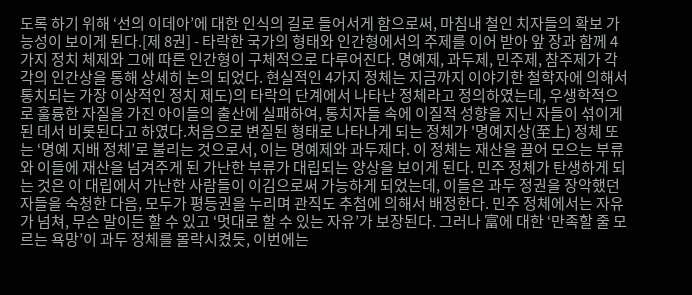도록 하기 위해 ‘선의 이데아’에 대한 인식의 길로 들어서게 함으로써, 마침내 철인 치자들의 확보 가능성이 보이게 된다.[제 8권] - 타락한 국가의 형태와 인간형에서의 주제를 이어 받아 앞 장과 함께 4가지 정치 체제와 그에 따른 인간형이 구체적으로 다루어진다. 명예제, 과두제, 민주제, 참주제가 각각의 인간상을 통해 상세히 논의 되었다. 현실적인 4가지 정체는 지금까지 이야기한 철학자에 의해서 통치되는 가장 이상적인 정치 제도)의 타락의 단계에서 나타난 정체라고 정의하였는데, 우생학적으로 훌륭한 자질을 가진 아이들의 출산에 실패하여, 통치자들 속에 이질적 성향을 지닌 자들이 섞이게 된 데서 비롯된다고 하였다.처음으로 변질된 형태로 나타나게 되는 정체가 '명예지상(至上) 정체 또는 ‘명예 지배 정체’로 불리는 것으로서, 이는 명예제와 과두제다. 이 정체는 재산을 끌어 모으는 부류와 이들에 재산을 넘겨주게 된 가난한 부류가 대립되는 양상을 보이게 된다. 민주 정체가 탄생하게 되는 것은 이 대립에서 가난한 사람들이 이김으로써 가능하게 되었는데, 이들은 과두 정권을 장악했던 자들을 숙청한 다음, 모두가 평등권을 누리며 관직도 추첨에 의해서 배정한다. 민주 정체에서는 자유가 넘쳐, 무슨 말이든 할 수 있고 ‘멋대로 할 수 있는 자유’가 보장된다. 그러나 富에 대한 ‘만족할 줄 모르는 욕망’이 과두 정체를 몰락시켰듯, 이번에는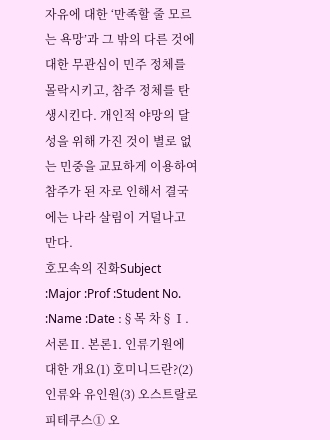자유에 대한 ‘만족할 줄 모르는 욕망’과 그 밖의 다른 것에 대한 무관심이 민주 정체를 몰락시키고, 참주 정체를 탄생시킨다. 개인적 야망의 달성을 위해 가진 것이 별로 없는 민중을 교묘하게 이용하여 참주가 된 자로 인해서 결국에는 나라 살림이 거덜나고 만다.
호모속의 진화Subject :Major :Prof :Student No. :Name :Date :§목 차§Ⅰ. 서론Ⅱ. 본론1. 인류기원에 대한 개요(1) 호미니드란?(2) 인류와 유인원(3) 오스트랄로피테쿠스① 오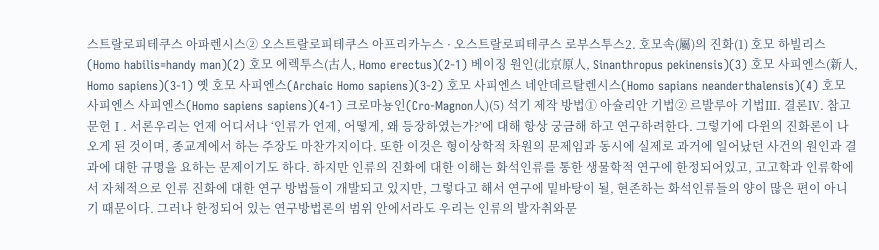스트랄로피테쿠스 아파렌시스② 오스트랄로피테쿠스 아프리카누스 · 오스트랄로피테쿠스 로부스투스2. 호모속(屬)의 진화(1) 호모 하빌리스(Homo habilis=handy man)(2) 호모 에렉투스(古人, Homo erectus)(2-1) 베이징 원인(北京原人, Sinanthropus pekinensis)(3) 호모 사피엔스(新人, Homo sapiens)(3-1) 옛 호모 사피엔스(Archaic Homo sapiens)(3-2) 호모 사피엔스 네안데르탈렌시스(Homo sapians neanderthalensis)(4) 호모 사피엔스 사피엔스(Homo sapiens sapiens)(4-1) 크로마뇽인(Cro-Magnon人)(5) 석기 제작 방법① 아슐리안 기법② 르발루아 기법Ⅲ. 결론Ⅳ. 참고문헌Ⅰ. 서론우리는 언제 어디서나 ‘인류가 언제, 어떻게, 왜 등장하였는가?’에 대해 항상 궁금해 하고 연구하려한다. 그렇기에 다윈의 진화론이 나오게 된 것이며, 종교계에서 하는 주장도 마찬가지이다. 또한 이것은 형이상학적 차원의 문제임과 동시에 실제로 과거에 일어났던 사건의 원인과 결과에 대한 규명을 요하는 문제이기도 하다. 하지만 인류의 진화에 대한 이해는 화석인류를 통한 생물학적 연구에 한정되어있고, 고고학과 인류학에서 자체적으로 인류 진화에 대한 연구 방법들이 개발되고 있지만, 그렇다고 해서 연구에 밑바탕이 될, 현존하는 화석인류들의 양이 많은 편이 아니기 때문이다. 그러나 한정되어 있는 연구방법론의 범위 안에서라도 우리는 인류의 발자취와문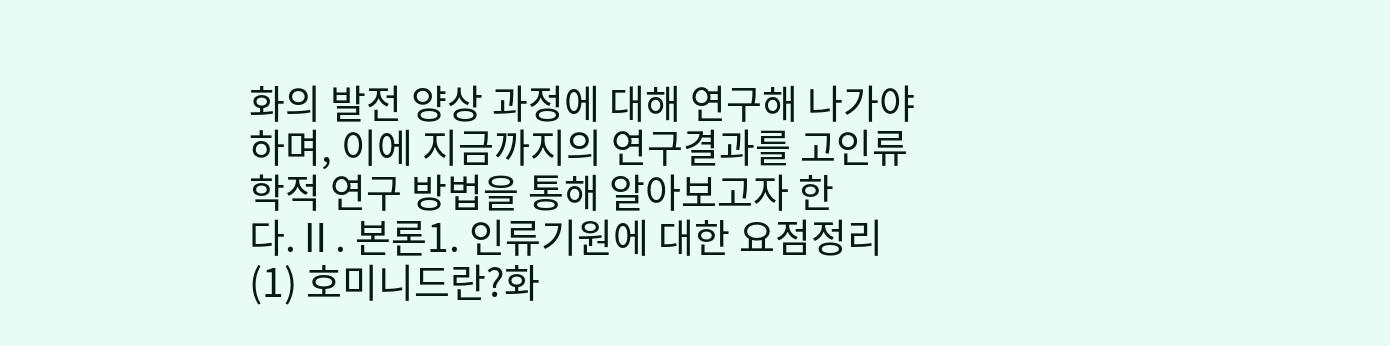화의 발전 양상 과정에 대해 연구해 나가야 하며, 이에 지금까지의 연구결과를 고인류학적 연구 방법을 통해 알아보고자 한다.Ⅱ. 본론1. 인류기원에 대한 요점정리(1) 호미니드란?화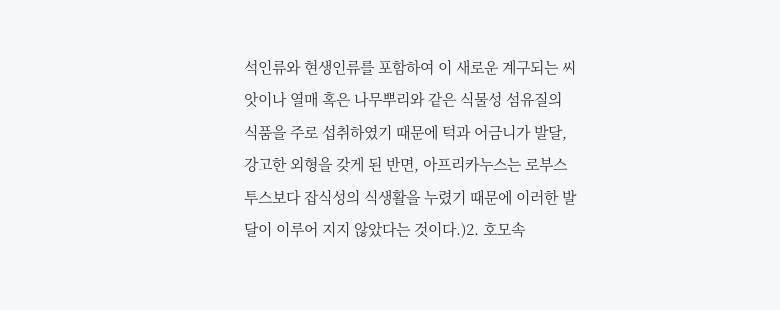석인류와 현생인류를 포함하여 이 새로운 계구되는 씨앗이나 열매 혹은 나무뿌리와 같은 식물성 섬유질의 식품을 주로 섭취하였기 때문에 턱과 어금니가 발달, 강고한 외형을 갖게 된 반면, 아프리카누스는 로부스투스보다 잡식성의 식생활을 누렸기 때문에 이러한 발달이 이루어 지지 않았다는 것이다.)2. 호모속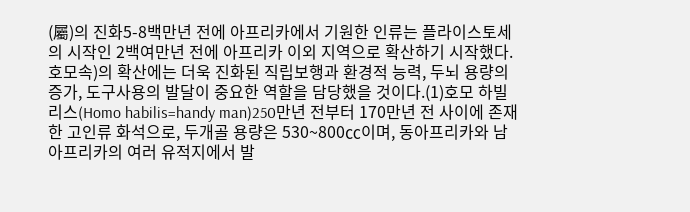(屬)의 진화5-8백만년 전에 아프리카에서 기원한 인류는 플라이스토세의 시작인 2백여만년 전에 아프리카 이외 지역으로 확산하기 시작했다. 호모속)의 확산에는 더욱 진화된 직립보행과 환경적 능력, 두뇌 용량의 증가, 도구사용의 발달이 중요한 역할을 담당했을 것이다.(1)호모 하빌리스(Homo habilis=handy man)250만년 전부터 170만년 전 사이에 존재한 고인류 화석으로, 두개골 용량은 530~800㏄이며, 동아프리카와 남아프리카의 여러 유적지에서 발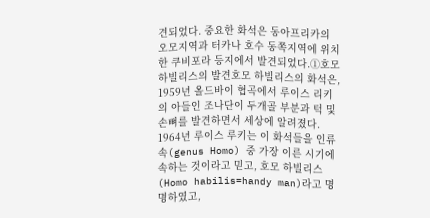견되었다. 중요한 화석은 동아프리카의 오모지역과 터카나 호수 동쪽지역에 위치한 쿠비포라 등지에서 발견되었다.①호모 하빌리스의 발견호모 하빌리스의 화석은, 1959년 올드바이 협곡에서 루이스 리키의 아들인 조나단이 두개골 부분과 턱 및 손뼈를 발견하면서 세상에 알려졌다. 1964년 루이스 루키는 이 화석들을 인류속(genus Homo) 중 가장 이른 시기에 속하는 것이라고 믿고, 호모 하빌리스(Homo habilis=handy man)라고 명명하였고,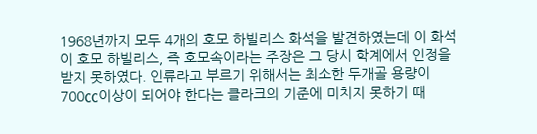1968년까지 모두 4개의 호모 하빌리스 화석을 발견하였는데 이 화석이 호모 하빌리스, 즉 호모속이라는 주장은 그 당시 학계에서 인정을 받지 못하였다. 인류라고 부르기 위해서는 최소한 두개골 용량이 700㏄이상이 되어야 한다는 클라크의 기준에 미치지 못하기 때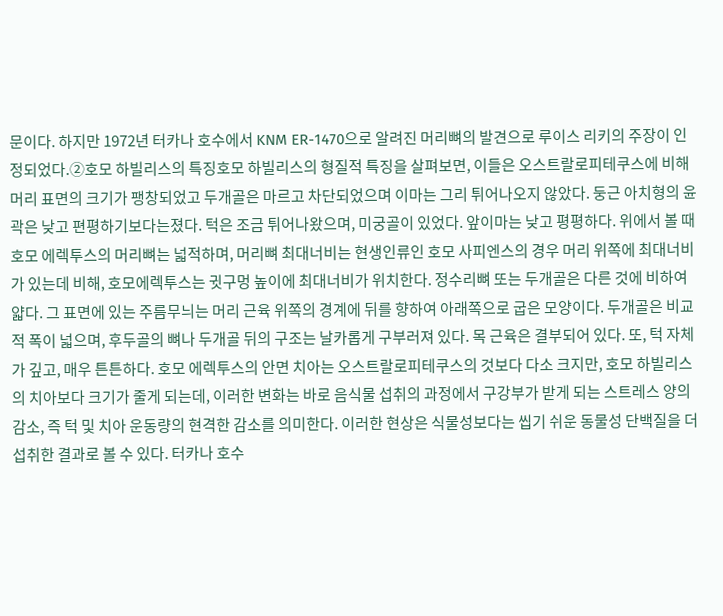문이다. 하지만 1972년 터카나 호수에서 KNM ER-1470으로 알려진 머리뼈의 발견으로 루이스 리키의 주장이 인정되었다.②호모 하빌리스의 특징호모 하빌리스의 형질적 특징을 살펴보면, 이들은 오스트랄로피테쿠스에 비해 머리 표면의 크기가 팽창되었고 두개골은 마르고 차단되었으며 이마는 그리 튀어나오지 않았다. 둥근 아치형의 윤곽은 낮고 편평하기보다는졌다. 턱은 조금 튀어나왔으며, 미궁골이 있었다. 앞이마는 낮고 평평하다. 위에서 볼 때 호모 에렉투스의 머리뼈는 넓적하며, 머리뼈 최대너비는 현생인류인 호모 사피엔스의 경우 머리 위쪽에 최대너비가 있는데 비해, 호모에렉투스는 귓구멍 높이에 최대너비가 위치한다. 정수리뼈 또는 두개골은 다른 것에 비하여 얇다. 그 표면에 있는 주름무늬는 머리 근육 위쪽의 경계에 뒤를 향하여 아래쪽으로 굽은 모양이다. 두개골은 비교적 폭이 넓으며, 후두골의 뼈나 두개골 뒤의 구조는 날카롭게 구부러져 있다. 목 근육은 결부되어 있다. 또, 턱 자체가 깊고, 매우 튼튼하다. 호모 에렉투스의 안면 치아는 오스트랄로피테쿠스의 것보다 다소 크지만, 호모 하빌리스의 치아보다 크기가 줄게 되는데, 이러한 변화는 바로 음식물 섭취의 과정에서 구강부가 받게 되는 스트레스 양의 감소, 즉 턱 및 치아 운동량의 현격한 감소를 의미한다. 이러한 현상은 식물성보다는 씹기 쉬운 동물성 단백질을 더 섭취한 결과로 볼 수 있다. 터카나 호수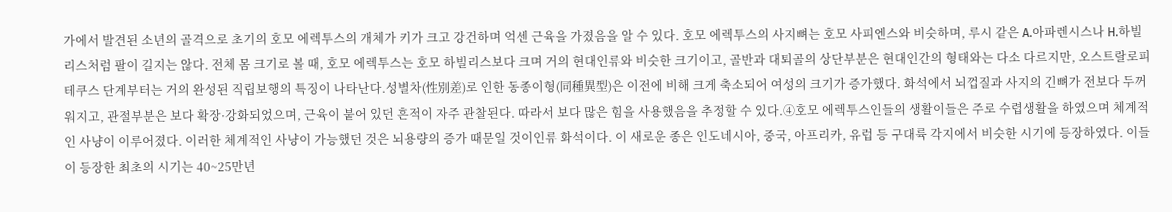가에서 발견된 소년의 골격으로 초기의 호모 에렉투스의 개체가 키가 크고 강건하며 억센 근육을 가졌음을 알 수 있다. 호모 에렉투스의 사지뼈는 호모 사피엔스와 비슷하며, 루시 같은 A.아파렌시스나 H.하빌리스처럼 팔이 길지는 않다. 전체 몸 크기로 볼 때, 호모 에렉투스는 호모 하빌리스보다 크며 거의 현대인류와 비슷한 크기이고, 골반과 대퇴골의 상단부분은 현대인간의 형태와는 다소 다르지만, 오스트랄로피테쿠스 단계부터는 거의 완성된 직립보행의 특징이 나타난다.성별차(性別差)로 인한 동종이형(同種異型)은 이전에 비해 크게 축소되어 여성의 크기가 증가했다. 화석에서 뇌껍질과 사지의 긴뼈가 전보다 두꺼워지고, 관절부분은 보다 확장·강화되었으며, 근육이 붙어 있던 흔적이 자주 관찰된다. 따라서 보다 많은 힘을 사용했음을 추정할 수 있다.④호모 에렉투스인들의 생활이들은 주로 수렵생활을 하였으며 체계적인 사냥이 이루어졌다. 이러한 체계적인 사냥이 가능했던 것은 뇌용량의 증가 때문일 것이인류 화석이다. 이 새로운 종은 인도네시아, 중국, 아프리카, 유럽 등 구대륙 각지에서 비슷한 시기에 등장하였다. 이들이 등장한 최초의 시기는 40~25만년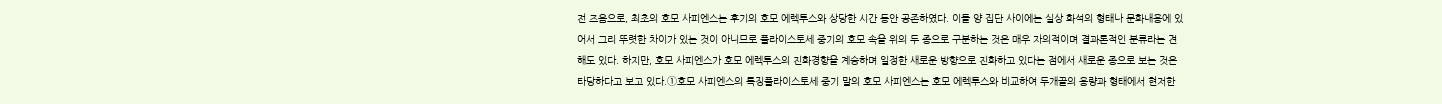전 즈음으로, 최초의 호모 사피엔스는 후기의 호모 에렉투스와 상당한 시간 동안 공존하였다. 이들 양 집단 사이에는 실상 화석의 형태나 문화내용에 있어서 그리 뚜렷한 차이가 있는 것이 아니므로 플라이스토세 중기의 호모 속을 위의 두 종으로 구분하는 것은 매우 자의적이며 결과론적인 분류라는 견해도 있다. 하지만, 호모 사피엔스가 호모 에렉투스의 진화경향을 계승하며 일정한 새로운 방향으로 진화하고 있다는 점에서 새로운 종으로 보는 것은 타당하다고 보고 있다.①호모 사피엔스의 특징플라이스토세 중기 말의 호모 사피엔스는 호모 에렉투스와 비교하여 두개골의 용량과 형태에서 현저한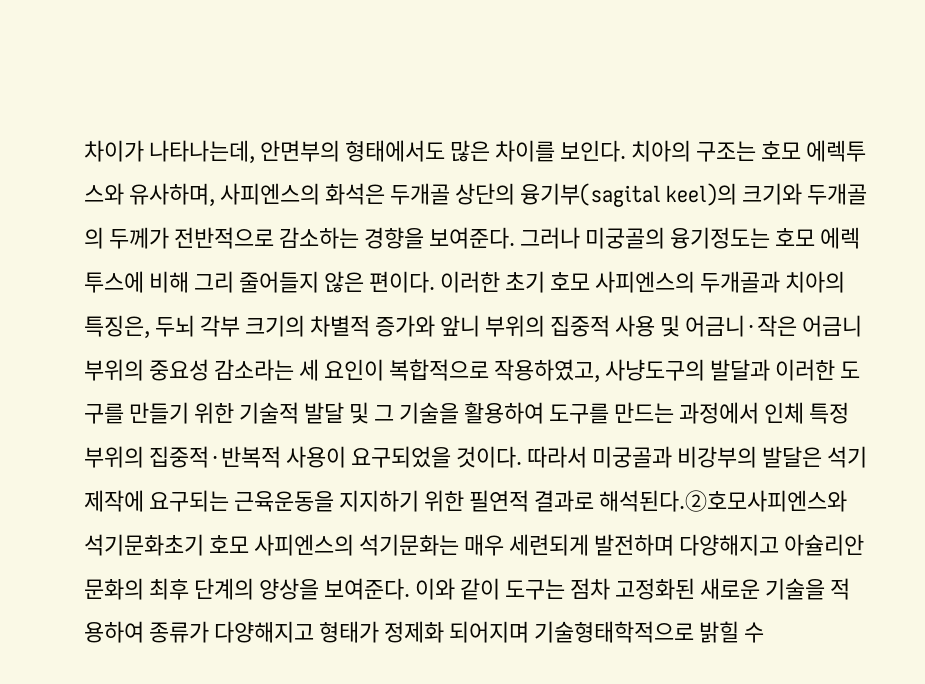차이가 나타나는데, 안면부의 형태에서도 많은 차이를 보인다. 치아의 구조는 호모 에렉투스와 유사하며, 사피엔스의 화석은 두개골 상단의 융기부(sagital keel)의 크기와 두개골의 두께가 전반적으로 감소하는 경향을 보여준다. 그러나 미궁골의 융기정도는 호모 에렉투스에 비해 그리 줄어들지 않은 편이다. 이러한 초기 호모 사피엔스의 두개골과 치아의 특징은, 두뇌 각부 크기의 차별적 증가와 앞니 부위의 집중적 사용 및 어금니·작은 어금니 부위의 중요성 감소라는 세 요인이 복합적으로 작용하였고, 사냥도구의 발달과 이러한 도구를 만들기 위한 기술적 발달 및 그 기술을 활용하여 도구를 만드는 과정에서 인체 특정부위의 집중적·반복적 사용이 요구되었을 것이다. 따라서 미궁골과 비강부의 발달은 석기제작에 요구되는 근육운동을 지지하기 위한 필연적 결과로 해석된다.②호모사피엔스와 석기문화초기 호모 사피엔스의 석기문화는 매우 세련되게 발전하며 다양해지고 아슐리안 문화의 최후 단계의 양상을 보여준다. 이와 같이 도구는 점차 고정화된 새로운 기술을 적용하여 종류가 다양해지고 형태가 정제화 되어지며 기술형태학적으로 밝힐 수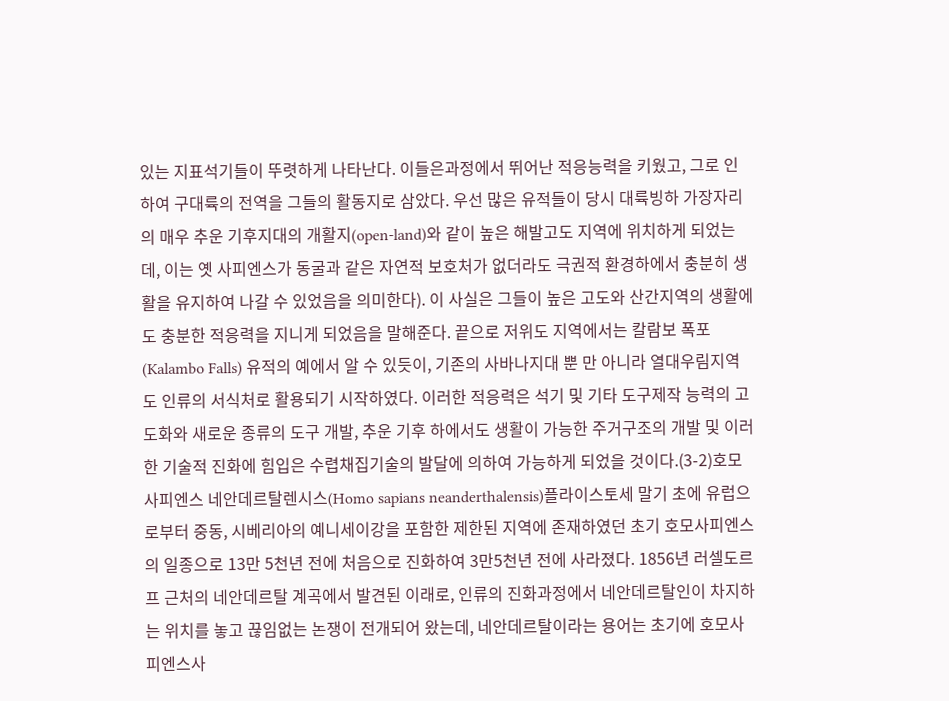있는 지표석기들이 뚜렷하게 나타난다. 이들은과정에서 뛰어난 적응능력을 키웠고, 그로 인하여 구대륙의 전역을 그들의 활동지로 삼았다. 우선 많은 유적들이 당시 대륙빙하 가장자리의 매우 추운 기후지대의 개활지(open-land)와 같이 높은 해발고도 지역에 위치하게 되었는데, 이는 옛 사피엔스가 동굴과 같은 자연적 보호처가 없더라도 극권적 환경하에서 충분히 생활을 유지하여 나갈 수 있었음을 의미한다). 이 사실은 그들이 높은 고도와 산간지역의 생활에도 충분한 적응력을 지니게 되었음을 말해준다. 끝으로 저위도 지역에서는 칼람보 폭포(Kalambo Falls) 유적의 예에서 알 수 있듯이, 기존의 사바나지대 뿐 만 아니라 열대우림지역도 인류의 서식처로 활용되기 시작하였다. 이러한 적응력은 석기 및 기타 도구제작 능력의 고도화와 새로운 종류의 도구 개발, 추운 기후 하에서도 생활이 가능한 주거구조의 개발 및 이러한 기술적 진화에 힘입은 수렵채집기술의 발달에 의하여 가능하게 되었을 것이다.(3-2)호모 사피엔스 네안데르탈렌시스(Homo sapians neanderthalensis)플라이스토세 말기 초에 유럽으로부터 중동, 시베리아의 예니세이강을 포함한 제한된 지역에 존재하였던 초기 호모사피엔스의 일종으로 13만 5천년 전에 처음으로 진화하여 3만5천년 전에 사라졌다. 1856년 러셀도르프 근처의 네안데르탈 계곡에서 발견된 이래로, 인류의 진화과정에서 네안데르탈인이 차지하는 위치를 놓고 끊임없는 논쟁이 전개되어 왔는데, 네안데르탈이라는 용어는 초기에 호모사피엔스사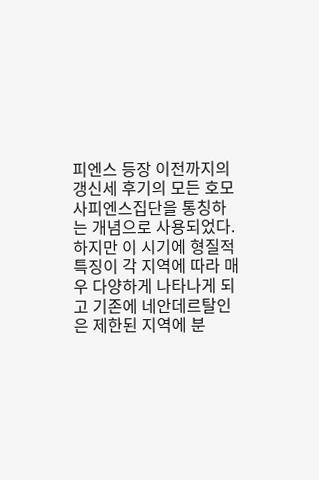피엔스 등장 이전까지의 갱신세 후기의 모든 호모사피엔스집단을 통칭하는 개념으로 사용되었다. 하지만 이 시기에 형질적 특징이 각 지역에 따라 매우 다양하게 나타나게 되고 기존에 네안데르탈인은 제한된 지역에 분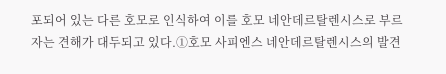포되어 있는 다른 호모로 인식하여 이를 호모 네안데르탈렌시스로 부르자는 견해가 대두되고 있다.①호모 사피엔스 네안데르탈렌시스의 발견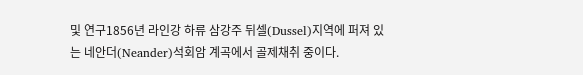및 연구1856년 라인강 하류 삼강주 뒤셀(Dussel)지역에 퍼져 있는 네안더(Neander)석회암 계곡에서 골제채취 중이다.